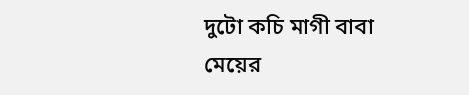দুটো কচি মাগী বাবা মেয়ের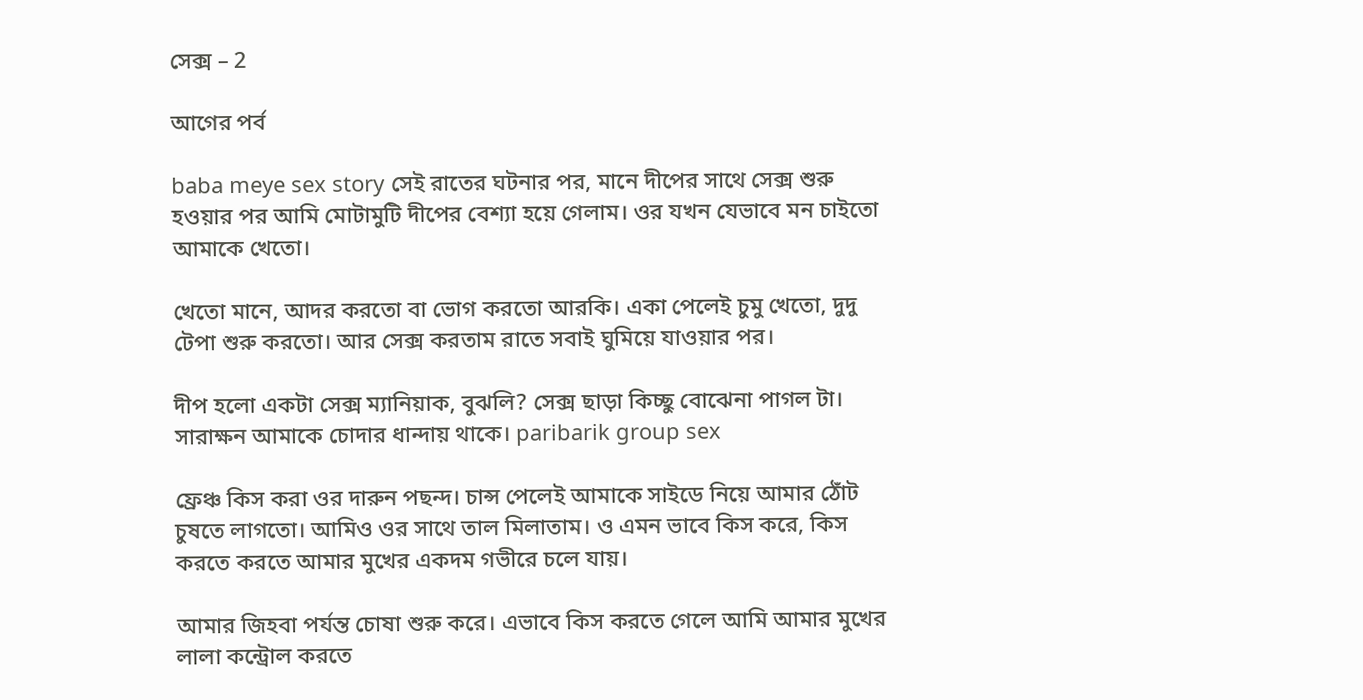সেক্স – 2

আগের পর্ব

baba meye sex story সেই রাতের ঘটনার পর, মানে দীপের সাথে সেক্স শুরু হওয়ার পর আমি মোটামুটি দীপের বেশ্যা হয়ে গেলাম। ওর যখন যেভাবে মন চাইতো আমাকে খেতো।

খেতো মানে, আদর করতো বা ভোগ করতো আরকি। একা পেলেই চুমু খেতো, দুদু টেপা শুরু করতো। আর সেক্স করতাম রাতে সবাই ঘুমিয়ে যাওয়ার পর।

দীপ হলো একটা সেক্স ম্যানিয়াক, বুঝলি? সেক্স ছাড়া কিচ্ছু বোঝেনা পাগল টা। সারাক্ষন আমাকে চোদার ধান্দায় থাকে। paribarik group sex

ফ্রেঞ্চ কিস করা ওর দারুন পছন্দ। চান্স পেলেই আমাকে সাইডে নিয়ে আমার ঠোঁট চুষতে লাগতো। আমিও ওর সাথে তাল মিলাতাম। ও এমন ভাবে কিস করে, কিস করতে করতে আমার মুখের একদম গভীরে চলে যায়।

আমার জিহবা পর্যন্ত চোষা শুরু করে। এভাবে কিস করতে গেলে আমি আমার মুখের লালা কন্ট্রোল করতে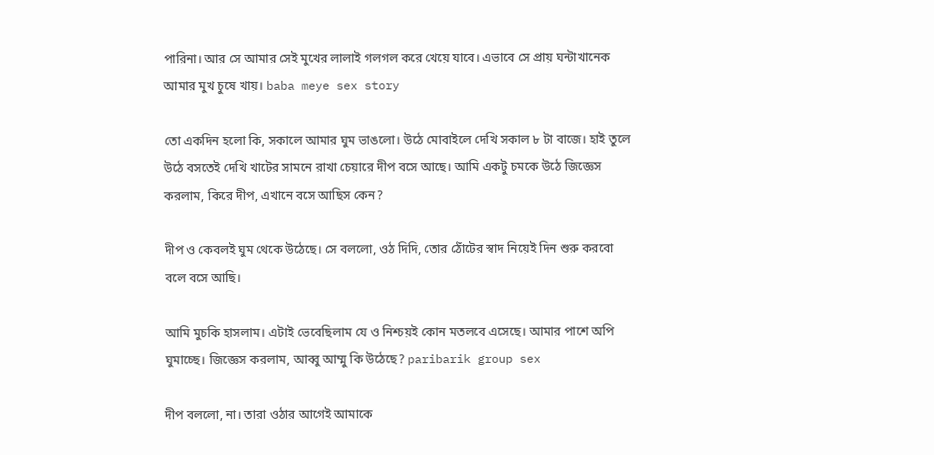পারিনা। আর সে আমার সেই মুখের লালাই গলগল করে খেয়ে যাবে। এভাবে সে প্রায় ঘন্টাখানেক আমার মুখ চুষে খায়। baba meye sex story

তো একদিন হলো কি, সকালে আমার ঘুম ভাঙলো। উঠে মোবাইলে দেখি সকাল ৮ টা বাজে। হাই তুলে উঠে বসতেই দেখি খাটের সামনে রাখা চেয়ারে দীপ বসে আছে। আমি একটু চমকে উঠে জিজ্ঞেস করলাম, কিরে দীপ, এখানে বসে আছিস কেন?

দীপ ও কেবলই ঘুম থেকে উঠেছে। সে বললো, ওঠ দিদি, তোর ঠোঁটের স্বাদ নিয়েই দিন শুরু করবো বলে বসে আছি।

আমি মুচকি হাসলাম। এটাই ভেবেছিলাম যে ও নিশ্চয়ই কোন মতলবে এসেছে। আমার পাশে অপি ঘুমাচ্ছে। জিজ্ঞেস করলাম, আব্বু আম্মু কি উঠেছে? paribarik group sex

দীপ বললো, না। তারা ওঠার আগেই আমাকে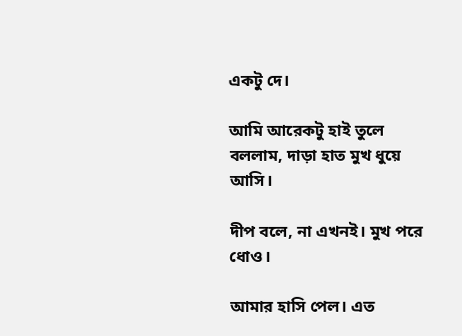একটু দে।

আমি আরেকটু হাই তুলে বললাম, দাড়া হাত মুখ ধুয়ে আসি।

দীপ বলে, না এখনই। মুখ পরে ধোও।

আমার হাসি পেল। এত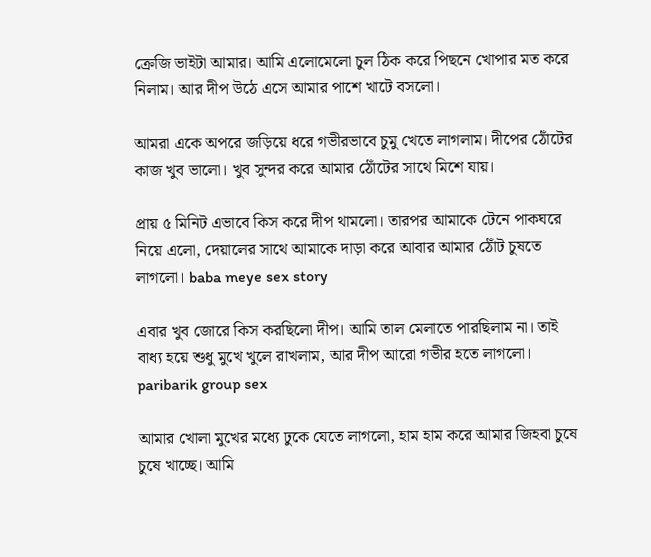ক্রেজি ভাইটা আমার। আমি এলোমেলো চুল ঠিক করে পিছনে খোপার মত করে নিলাম। আর দীপ উঠে এসে আমার পাশে খাটে বসলো।

আমরা একে অপরে জড়িয়ে ধরে গভীরভাবে চুমু খেতে লাগলাম। দীপের ঠোঁটের কাজ খুব ভালো। খুব সুন্দর করে আমার ঠোঁটের সাথে মিশে যায়।

প্রায় ৫ মিনিট এভাবে কিস করে দীপ থামলো। তারপর আমাকে টেনে পাকঘরে নিয়ে এলো, দেয়ালের সাথে আমাকে দাড়া করে আবার আমার ঠোঁট চুষতে লাগলো। baba meye sex story

এবার খুব জোরে কিস করছিলো দীপ। আমি তাল মেলাতে পারছিলাম না। তাই বাধ্য হয়ে শুধু মুখে খুলে রাখলাম, আর দীপ আরো গভীর হতে লাগলো। paribarik group sex

আমার খোলা মুখের মধ্যে ঢুকে যেতে লাগলো, হাম হাম করে আমার জিহবা চুষে চুষে খাচ্ছে। আমি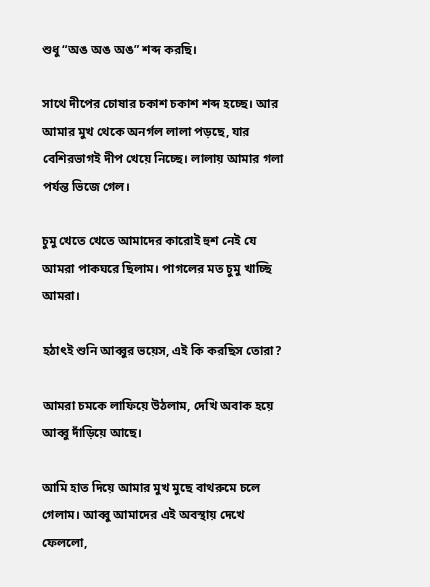শুধু “অঙ অঙ অঙ” শব্দ করছি।

সাথে দীপের চোষার চকাশ চকাশ শব্দ হচ্ছে। আর আমার মুখ থেকে অনর্গল লালা পড়ছে, যার বেশিরভাগই দীপ খেয়ে নিচ্ছে। লালায় আমার গলা পর্যন্ত ভিজে গেল।

চুমু খেতে খেতে আমাদের কারোই হুশ নেই যে আমরা পাকঘরে ছিলাম। পাগলের মত চুমু খাচ্ছি আমরা।

হঠাৎই শুনি আব্বুর ভয়েস, এই কি করছিস তোরা?

আমরা চমকে লাফিয়ে উঠলাম, দেখি অবাক হয়ে আব্বু দাঁড়িয়ে আছে।

আমি হাত দিয়ে আমার মুখ মুছে বাথরুমে চলে গেলাম। আব্বু আমাদের এই অবস্থায় দেখে ফেললো,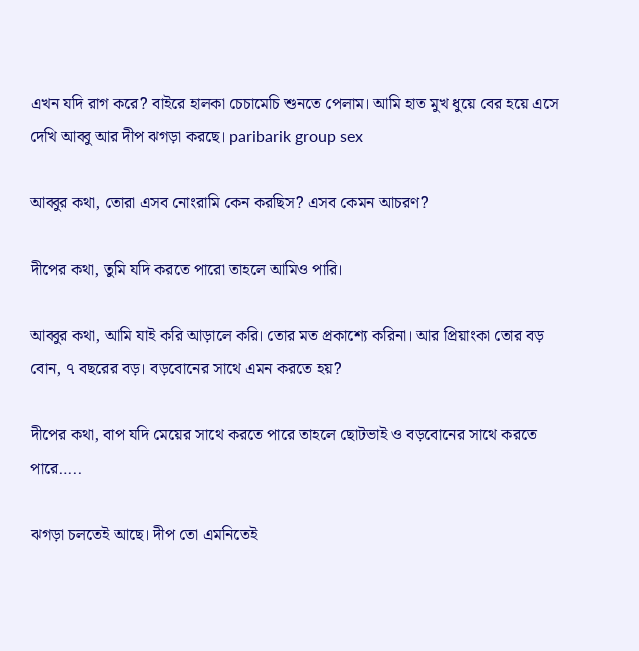এখন যদি রাগ করে? বাইরে হালকা চেচামেচি শুনতে পেলাম। আমি হাত মুখ ধুয়ে বের হয়ে এসে দেখি আব্বু আর দীপ ঝগড়া করছে। paribarik group sex

আব্বুর কথা, তোরা এসব নোংরামি কেন করছিস? এসব কেমন আচরণ?

দীপের কথা, তুমি যদি করতে পারো তাহলে আমিও পারি।

আব্বুর কথা, আমি যাই করি আড়ালে করি। তোর মত প্রকাশ্যে করিনা। আর প্রিয়াংকা তোর বড় বোন, ৭ বছরের বড়। বড়বোনের সাথে এমন করতে হয়?

দীপের কথা, বাপ যদি মেয়ের সাথে করতে পারে তাহলে ছোটভাই ও বড়বোনের সাথে করতে পারে…..

ঝগড়া চলতেই আছে। দীপ তো এমনিতেই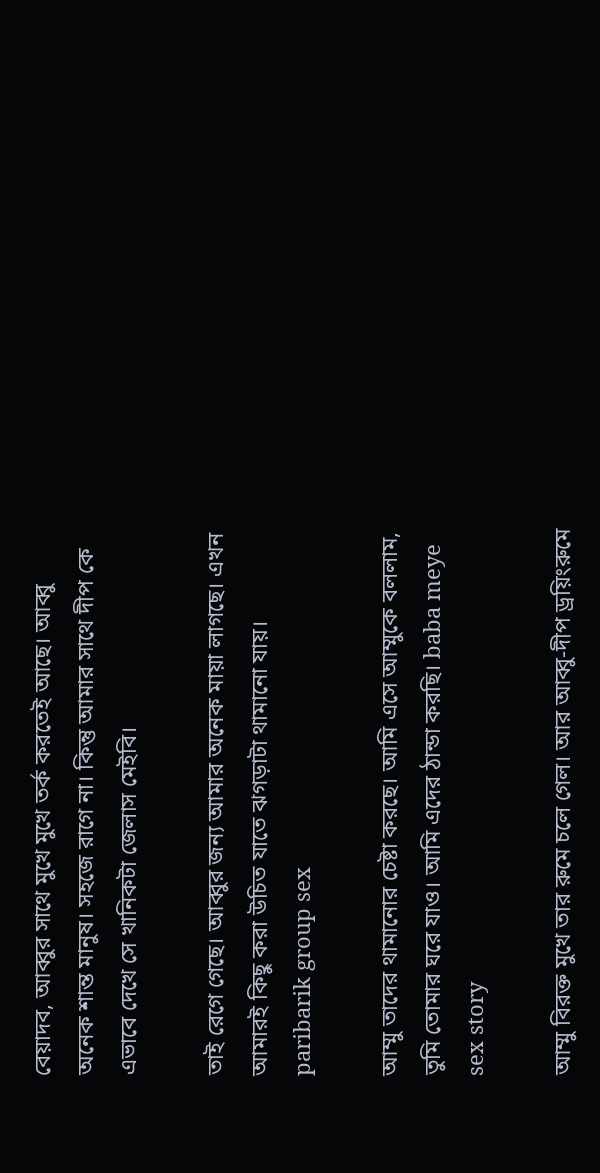বেয়াদব, আব্বুর সাথে মুখে মুখে তর্ক করতেই আছে। আব্বু অনেক শান্ত মানুষ। সহজে রাগে না। কিন্তু আমার সাথে দীপ কে এভাবে দেখে সে খানিকটা জেলাস মেইবি।

তাই রেগে গেছে। আব্বুর জন্য আমার অনেক মায়া লাগছে। এখন আমারই কিছু করা উচিত যাতে ঝগড়াটা থামানো যায়। paribarik group sex

আম্মু তাদের থামানোর চেষ্টা করছে। আমি এসে আম্মুকে বললাম, তুমি তোমার ঘরে যাও। আমি এদের ঠান্ডা করছি। baba meye sex story

আম্মু বিরক্ত মুখে তার রুমে চলে গেল। আর আব্বু-দীপ ড্রয়িংরুমে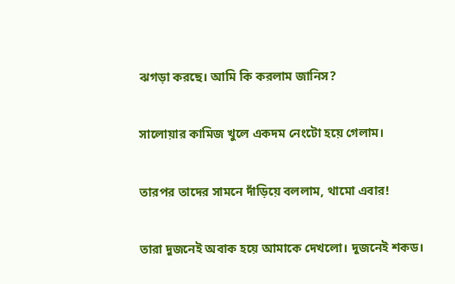ঝগড়া করছে। আমি কি করলাম জানিস?

সালোয়ার কামিজ খুলে একদম নেংটো হয়ে গেলাম।

তারপর তাদের সামনে দাঁড়িয়ে বললাম, থামো এবার!

তারা দুজনেই অবাক হয়ে আমাকে দেখলো। দুজনেই শকড।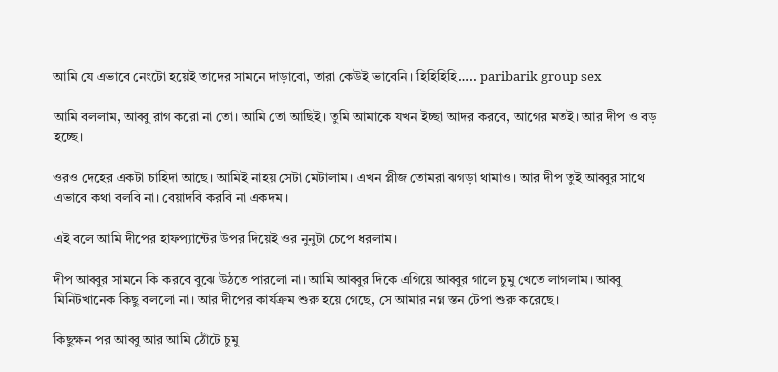আমি যে এভাবে নেংটো হয়েই তাদের সামনে দাড়াবো, তারা কেউই ভাবেনি। হিহিহিহি….. paribarik group sex

আমি বললাম, আব্বু রাগ করো না তো। আমি তো আছিই। তুমি আমাকে যখন ইচ্ছা আদর করবে, আগের মতই। আর দীপ ও বড় হচ্ছে।

ওরও দেহের একটা চাহিদা আছে। আমিই নাহয় সেটা মেটালাম। এখন প্লীজ তোমরা ঝগড়া থামাও। আর দীপ তুই আব্বুর সাথে এভাবে কথা বলবি না। বেয়াদবি করবি না একদম।

এই বলে আমি দীপের হাফপ্যান্টের উপর দিয়েই ওর নুনুটা চেপে ধরলাম।

দীপ আব্বুর সামনে কি করবে বুঝে উঠতে পারলো না। আমি আব্বুর দিকে এগিয়ে আব্বুর গালে চুমু খেতে লাগলাম। আব্বু মিনিটখানেক কিছু বললো না। আর দীপের কার্যক্রম শুরু হয়ে গেছে, সে আমার নগ্ন স্তন টেপা শুরু করেছে।

কিছুক্ষন পর আব্বু আর আমি ঠোঁটে চুমু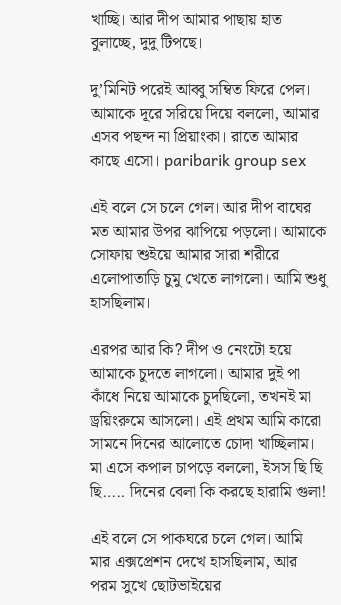খাচ্ছি। আর দীপ আমার পাছায় হাত বুলাচ্ছে, দুদু টিপছে।

দু’মিনিট পরেই আব্বু সম্বিত ফিরে পেল। আমাকে দূরে সরিয়ে দিয়ে বললো, আমার এসব পছন্দ না প্রিয়াংকা। রাতে আমার কাছে এসো। paribarik group sex

এই বলে সে চলে গেল। আর দীপ বাঘের মত আমার উপর ঝাপিয়ে পড়লো। আমাকে সোফায় শুইয়ে আমার সারা শরীরে এলোপাতাড়ি চুমু খেতে লাগলো। আমি শুধু হাসছিলাম।

এরপর আর কি? দীপ ও নেংটো হয়ে আমাকে চুদতে লাগলো। আমার দুই পা কাঁধে নিয়ে আমাকে চুদছিলো, তখনই মা ড্রয়িংরুমে আসলো। এই প্রথম আমি কারো সামনে দিনের আলোতে চোদা খাচ্ছিলাম। মা এসে কপাল চাপড়ে বললো, ইসস ছি ছি ছি….. দিনের বেলা কি করছে হারামি গুলা!

এই বলে সে পাকঘরে চলে গেল। আমি মার এক্সপ্রেশন দেখে হাসছিলাম, আর পরম সুখে ছোটভাইয়ের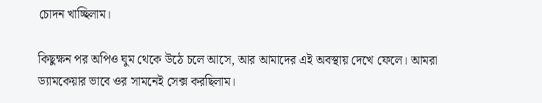চোদন খাচ্ছিলাম।

কিছুক্ষন পর অপিও ঘুম থেকে উঠে চলে আসে, আর আমাদের এই অবস্থায় দেখে ফেলে। আমরা ড্যামকেয়ার ভাবে ওর সামনেই সেক্স করছিলাম।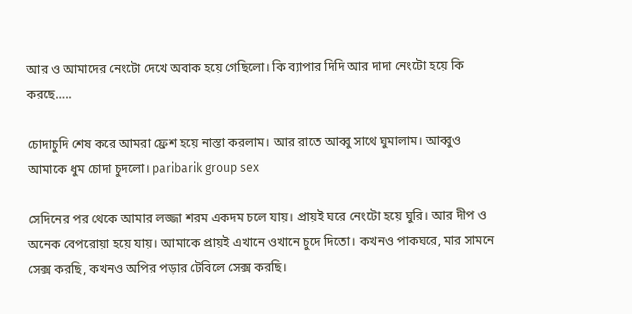আর ও আমাদের নেংটো দেখে অবাক হয়ে গেছিলো। কি ব্যাপার দিদি আর দাদা নেংটো হয়ে কি করছে…..

চোদাচুদি শেষ করে আমরা ফ্রেশ হয়ে নাস্তা করলাম। আর রাতে আব্বু সাথে ঘুমালাম। আব্বুও আমাকে ধুম চোদা চুদলো। paribarik group sex

সেদিনের পর থেকে আমার লজ্জা শরম একদম চলে যায়। প্রায়ই ঘরে নেংটো হয়ে ঘুরি। আর দীপ ও অনেক বেপরোয়া হয়ে যায়। আমাকে প্রায়ই এখানে ওখানে চুদে দিতো। কখনও পাকঘরে, মার সামনে সেক্স করছি, কখনও অপির পড়ার টেবিলে সেক্স করছি।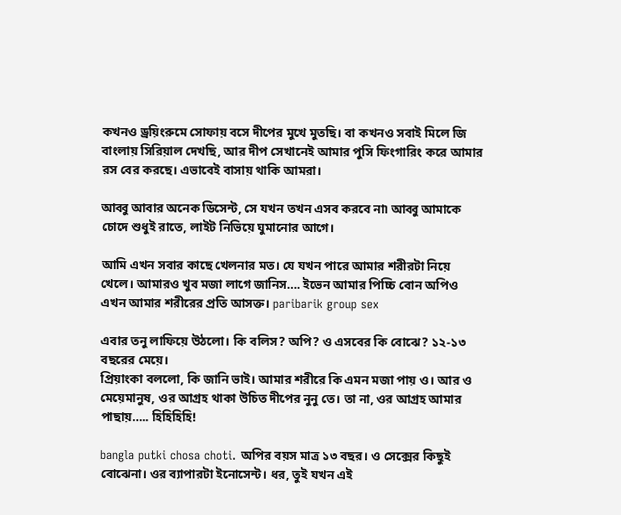কখনও ড্রয়িংরুমে সোফায় বসে দীপের মুখে মুতছি। বা কখনও সবাই মিলে জি বাংলায় সিরিয়াল দেখছি, আর দীপ সেখানেই আমার পুসি ফিংগারিং করে আমার রস বের করছে। এভাবেই বাসায় থাকি আমরা।

আব্বু আবার অনেক ডিসেন্ট, সে যখন তখন এসব করবে না৷ আব্বু আমাকে চোদে শুধুই রাতে, লাইট নিভিয়ে ঘুমানোর আগে।

আমি এখন সবার কাছে খেলনার মত। যে যখন পারে আমার শরীরটা নিয়ে খেলে। আমারও খুব মজা লাগে জানিস…. ইভেন আমার পিচ্চি বোন অপিও এখন আমার শরীরের প্রতি আসক্ত। paribarik group sex

এবার তনু লাফিয়ে উঠলো। কি বলিস? অপি? ও এসবের কি বোঝে? ১২-১৩ বছরের মেয়ে।
প্রিয়াংকা বললো, কি জানি ভাই। আমার শরীরে কি এমন মজা পায় ও। আর ও মেয়েমানুষ, ওর আগ্রহ থাকা উচিত দীপের নুনু তে। তা না, ওর আগ্রহ আমার পাছায়….. হিহিহিহি!

bangla putki chosa choti. অপির বয়স মাত্র ১৩ বছর। ও সেক্সের কিছুই বোঝেনা। ওর ব্যাপারটা ইনোসেন্ট। ধর, তুই যখন এই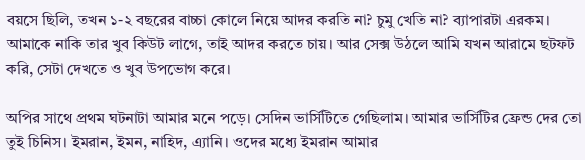বয়সে ছিলি, তখন ১-২ বছরের বাচ্চা কোলে নিয়ে আদর করতি না? চুমু খেতি না? ব্যাপারটা এরকম। আমাকে নাকি তার খুব কিউট লাগে, তাই আদর করতে চায়। আর সেক্স উঠলে আমি যখন আরামে ছটফট করি, সেটা দেখতে ও খুব উপভোগ করে।

অপির সাথে প্রথম ঘটনাটা আমার মনে পড়ে। সেদিন ভার্সিটিতে গেছিলাম। আমার ভার্সিটির ফ্রেন্ড দের তো তুই চিনিস। ইমরান, ইমন, নাহিদ, এ্যানি। ওদের মধ্যে ইমরান আমার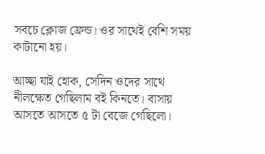সবচে ক্লোজ ফ্রেন্ড। ওর সাথেই বেশি সময় কাটানো হয়।

আচ্ছা যাই হোক, সেদিন ওদের সাথে নীলক্ষেত গেছিলাম বই কিনতে। বাসায় আসতে আসতে ৫ টা বেজে গেছিলো।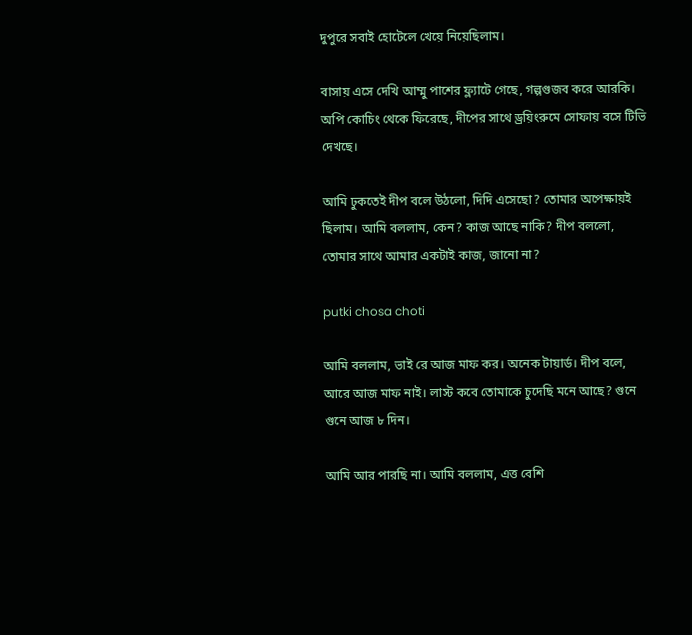দুপুরে সবাই হোটেলে খেয়ে নিয়েছিলাম।

বাসায় এসে দেখি আম্মু পাশের ফ্ল্যাটে গেছে, গল্পগুজব করে আরকি। অপি কোচিং থেকে ফিরেছে, দীপের সাথে ড্রয়িংরুমে সোফায় বসে টিভি দেখছে।

আমি ঢুকতেই দীপ বলে উঠলো, দিদি এসেছো? তোমার অপেক্ষায়ই ছিলাম। আমি বললাম, কেন? কাজ আছে নাকি? দীপ বললো, তোমার সাথে আমার একটাই কাজ, জানো না?

putki chosa choti

আমি বললাম, ভাই রে আজ মাফ কর। অনেক টায়ার্ড। দীপ বলে, আরে আজ মাফ নাই। লাস্ট কবে তোমাকে চুদেছি মনে আছে? গুনে গুনে আজ ৮ দিন।

আমি আর পারছি না। আমি বললাম, এত্ত বেশি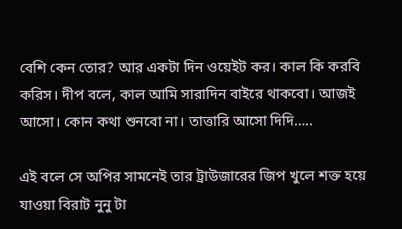বেশি কেন তোর? আর একটা দিন ওয়েইট কর। কাল কি করবি করিস। দীপ বলে, কাল আমি সারাদিন বাইরে থাকবো। আজই আসো। কোন কথা শুনবো না। তাত্তারি আসো দিদি…..

এই বলে সে অপির সামনেই তার ট্রাউজারের জিপ খুলে শক্ত হয়ে যাওয়া বিরাট নুনু টা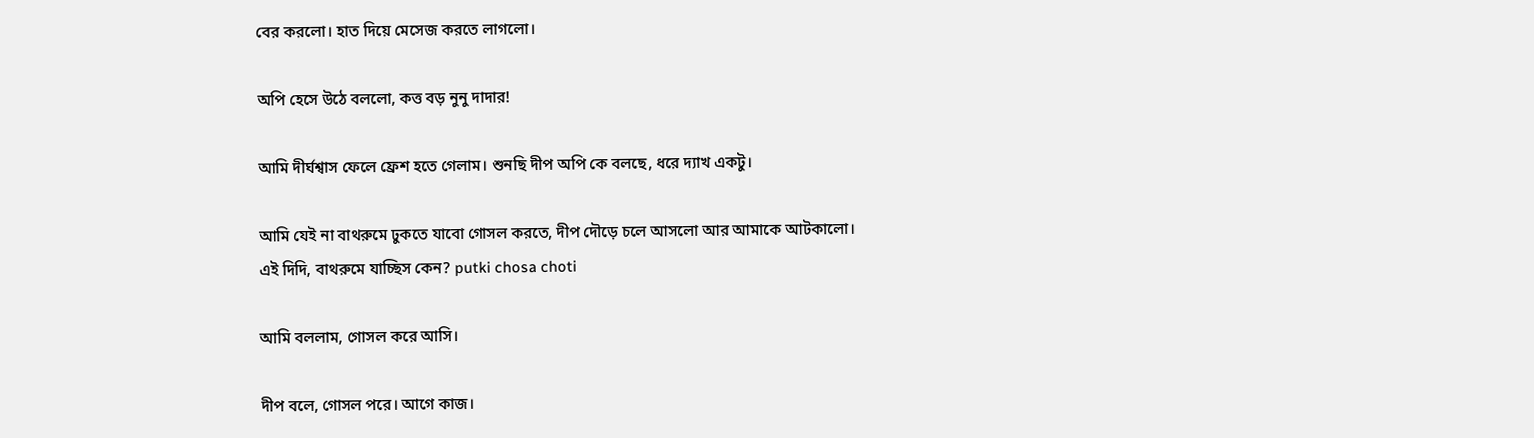বের করলো। হাত দিয়ে মেসেজ করতে লাগলো।

অপি হেসে উঠে বললো, কত্ত বড় নুনু দাদার!

আমি দীর্ঘশ্বাস ফেলে ফ্রেশ হতে গেলাম। শুনছি দীপ অপি কে বলছে, ধরে দ্যাখ একটু।

আমি যেই না বাথরুমে ঢুকতে যাবো গোসল করতে, দীপ দৌড়ে চলে আসলো আর আমাকে আটকালো।
এই দিদি, বাথরুমে যাচ্ছিস কেন? putki chosa choti

আমি বললাম, গোসল করে আসি।

দীপ বলে, গোসল পরে। আগে কাজ।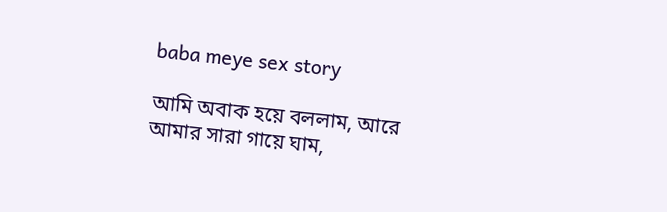baba meye sex story

আমি অবাক হয়ে বললাম, আরে আমার সারা গায়ে ঘাম,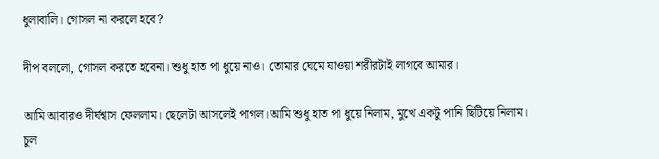ধুলাবালি। গোসল না করলে হবে?

দীপ বললো, গোসল করতে হবেনা। শুধু হাত পা ধুয়ে নাও। তোমার ঘেমে যাওয়া শরীরটাই লাগবে আমার।

আমি আবারও দীর্ঘশ্বাস ফেললাম। ছেলেটা আসলেই পাগল।আমি শুধু হাত পা ধুয়ে নিলাম, মুখে একটু পানি ছিটিয়ে নিলাম। চুল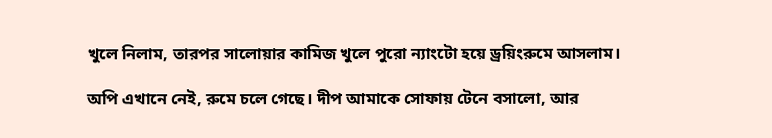খুলে নিলাম, তারপর সালোয়ার কামিজ খুলে পুরো ন্যাংটো হয়ে ড্রয়িংরুমে আসলাম।

অপি এখানে নেই, রুমে চলে গেছে। দীপ আমাকে সোফায় টেনে বসালো, আর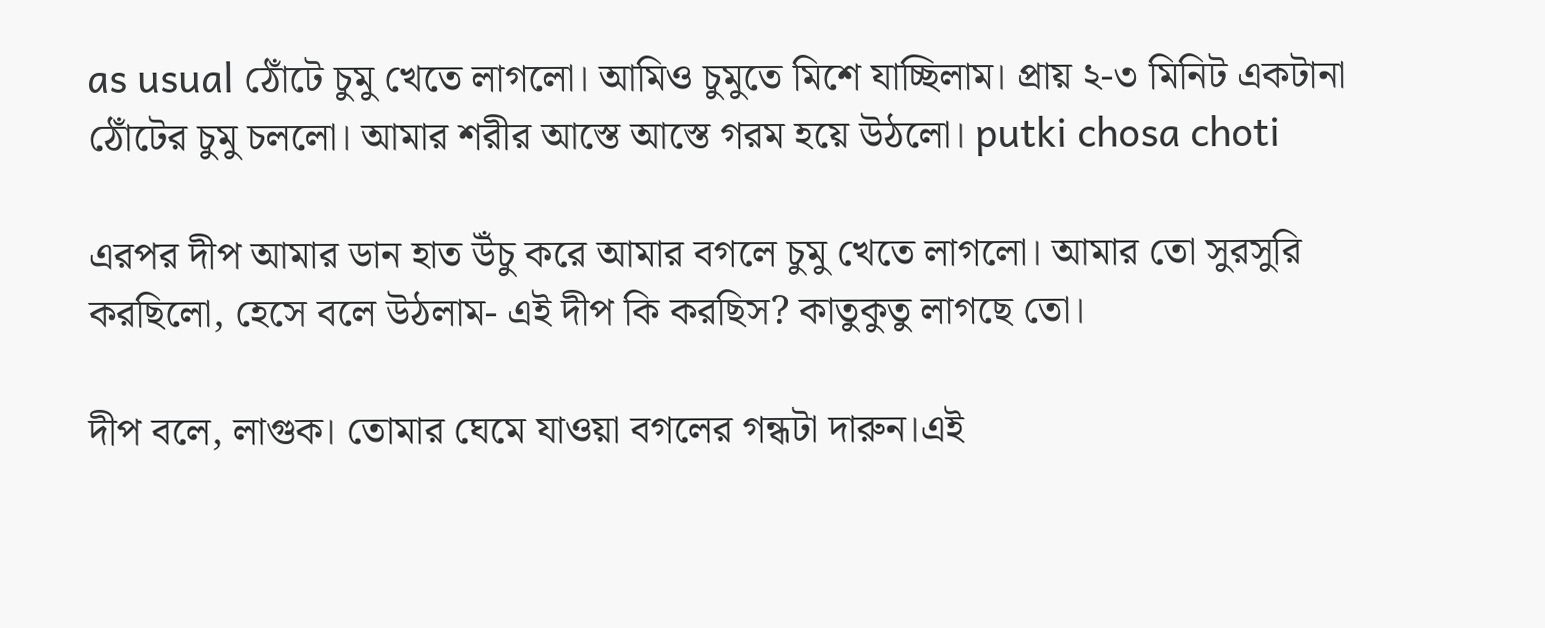as usual ঠোঁটে চুমু খেতে লাগলো। আমিও চুমুতে মিশে যাচ্ছিলাম। প্রায় ২-৩ মিনিট একটানা ঠোঁটের চুমু চললো। আমার শরীর আস্তে আস্তে গরম হয়ে উঠলো। putki chosa choti

এরপর দীপ আমার ডান হাত উঁচু করে আমার বগলে চুমু খেতে লাগলো। আমার তো সুরসুরি করছিলো, হেসে বলে উঠলাম- এই দীপ কি করছিস? কাতুকুতু লাগছে তো।

দীপ বলে, লাগুক। তোমার ঘেমে যাওয়া বগলের গন্ধটা দারুন।এই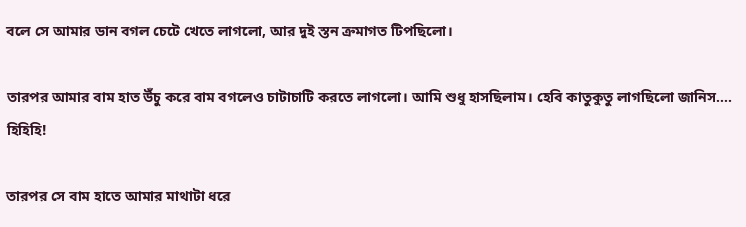বলে সে আমার ডান বগল চেটে খেতে লাগলো, আর দুই স্তন ক্রমাগত টিপছিলো।

তারপর আমার বাম হাত উঁচু করে বাম বগলেও চাটাচাটি করতে লাগলো। আমি শুধু হাসছিলাম। হেবি কাতুকুতু লাগছিলো জানিস…. হিহিহি!

তারপর সে বাম হাতে আমার মাথাটা ধরে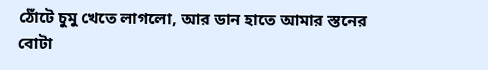ঠোঁটে চুমু খেতে লাগলো, আর ডান হাতে আমার স্তনের বোটা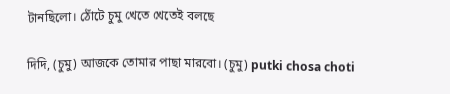টানছিলো। ঠোঁটে চুমু খেতে খেতেই বলছে

দিদি, (চুমু) আজকে তোমার পাছা মারবো। (চুমু) putki chosa choti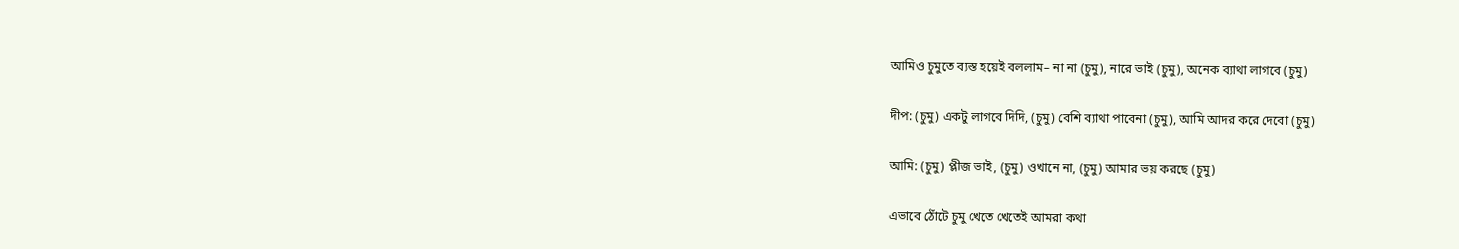আমিও চুমুতে ব্যস্ত হয়েই বললাম– না না (চুমু), নারে ভাই (চুমু), অনেক ব্যাথা লাগবে (চুমু)

দীপ: (চুমু) একটু লাগবে দিদি, (চুমু) বেশি ব্যাথা পাবেনা (চুমু), আমি আদর করে দেবো (চুমু)

আমি: (চুমু) প্লীজ ভাই, (চুমু) ওখানে না, (চুমু) আমার ভয় করছে (চুমু)

এভাবে ঠোঁটে চুমু খেতে খেতেই আমরা কথা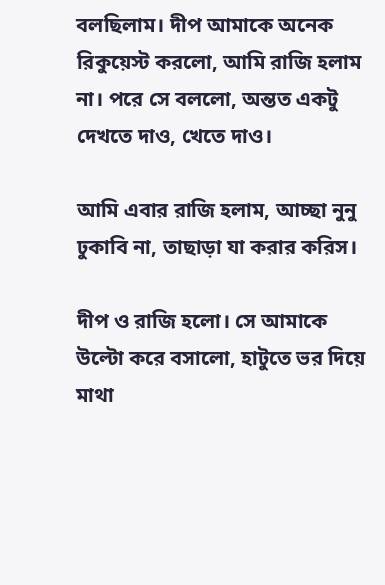বলছিলাম। দীপ আমাকে অনেক রিকুয়েস্ট করলো, আমি রাজি হলাম না। পরে সে বললো, অন্তত একটু দেখতে দাও, খেতে দাও।

আমি এবার রাজি হলাম, আচ্ছা নুনু ঢুকাবি না, তাছাড়া যা করার করিস।

দীপ ও রাজি হলো। সে আমাকে উল্টো করে বসালো, হাটুতে ভর দিয়ে মাথা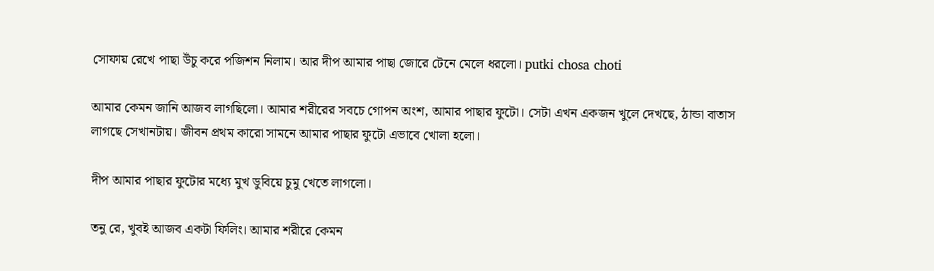সোফায় রেখে পাছা উঁচু করে পজিশন নিলাম। আর দীপ আমার পাছা জোরে টেনে মেলে ধরলো। putki chosa choti

আমার কেমন জানি আজব লাগছিলো। আমার শরীরের সবচে গোপন অংশ, আমার পাছার ফুটো। সেটা এখন একজন খুলে দেখছে, ঠান্ডা বাতাস লাগছে সেখানটায়। জীবন প্রথম কারো সামনে আমার পাছার ফুটো এভাবে খোলা হলো।

দীপ আমার পাছার ফুটোর মধ্যে মুখ ডুবিয়ে চুমু খেতে লাগলো।

তনু রে, খুবই আজব একটা ফিলিং। আমার শরীরে কেমন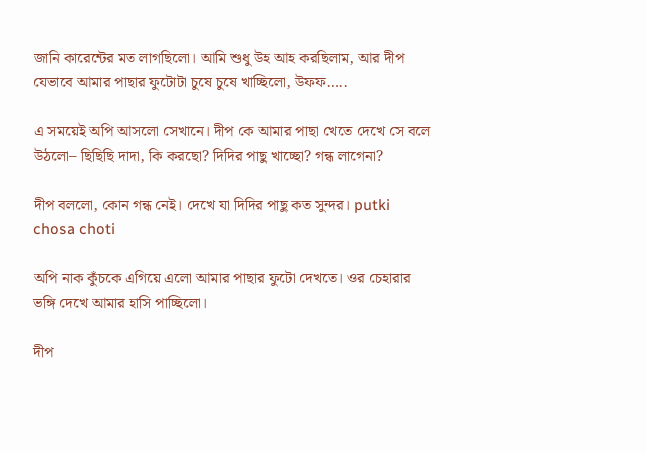জানি কারেন্টের মত লাগছিলো। আমি শুধু উহ আহ করছিলাম, আর দীপ যেভাবে আমার পাছার ফুটোটা চুষে চুষে খাচ্ছিলো, উফফ…..

এ সময়েই অপি আসলো সেখানে। দীপ কে আমার পাছা খেতে দেখে সে বলে উঠলো– ছিছিছি দাদা, কি করছো? দিদির পাছু খাচ্ছো? গন্ধ লাগেনা?

দীপ বললো, কোন গন্ধ নেই। দেখে যা দিদির পাছু কত সুন্দর। putki chosa choti

অপি নাক কুঁচকে এগিয়ে এলো আমার পাছার ফুটো দেখতে। ওর চেহারার ভঙ্গি দেখে আমার হাসি পাচ্ছিলো।

দীপ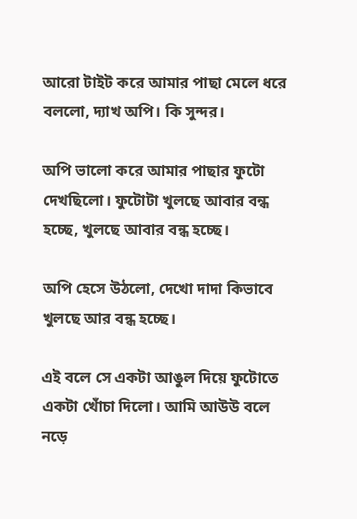আরো টাইট করে আমার পাছা মেলে ধরে বললো, দ্যাখ অপি। কি সুন্দর।

অপি ভালো করে আমার পাছার ফুটো দেখছিলো। ফুটোটা খুলছে আবার বন্ধ হচ্ছে, খুলছে আবার বন্ধ হচ্ছে।

অপি হেসে উঠলো, দেখো দাদা কিভাবে খুলছে আর বন্ধ হচ্ছে।

এই বলে সে একটা আঙুল দিয়ে ফুটোতে একটা খোঁচা দিলো। আমি আউউ বলে নড়ে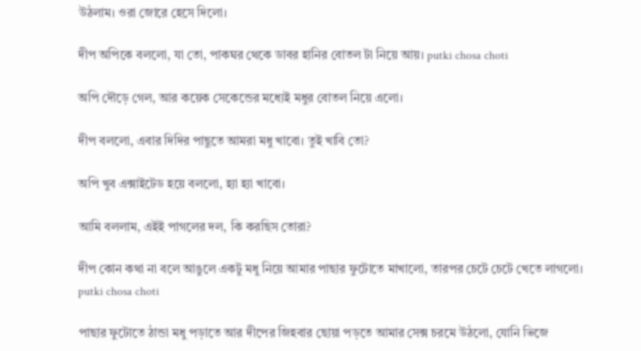উঠলাম। ওরা জোরে হেসে দিলো।

দীপ অপিকে বললো, যা তো, পাকঘর থেকে ডাবর হানির বোতল টা নিয়ে আয়। putki chosa choti

অপি দৌড়ে গেল, আর কয়েক সেকেন্ডের মধ্যেই মধুর বোতল নিয়ে এলো।

দীপ বললো, এবার দিদির পাছুতে আমরা মধু খাবো। তুই খাবি তো?

অপি খুব এক্সাইটেড হয়ে বললো, হ্যা হ্যা খাবো।

আমি বললাম, এইই পাগলের দল, কি করছিস তোরা?

দীপ কোন কথা না বলে আঙুলে একটু মধু নিয়ে আমার পাছার ফুটোতে মাখালো, তারপর চেটে চেটে খেতে লাগলো। putki chosa choti

পাছার ফুটোতে ঠান্ডা মধু পড়াতে আর দীপের জিহবার ছোয়া পড়তে আমার সেক্স চরমে উঠলো, যোনি ভিজে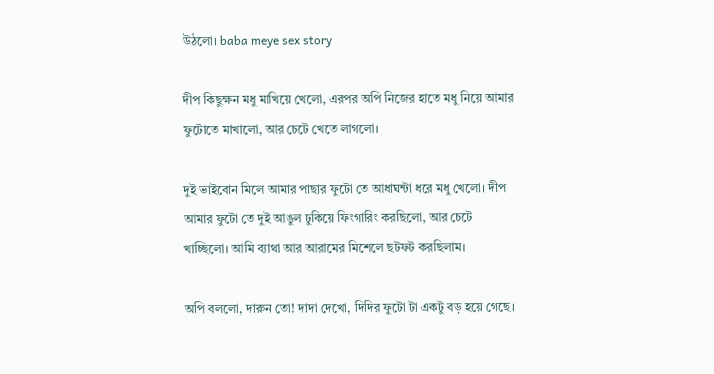উঠলো। baba meye sex story

দীপ কিছুক্ষন মধু মাখিয়ে খেলো, এরপর অপি নিজের হাতে মধু নিয়ে আমার ফুটোতে মাখালো, আর চেটে খেতে লাগলো।

দুই ভাইবোন মিলে আমার পাছার ফুটো তে আধাঘন্টা ধরে মধু খেলো। দীপ আমার ফুটো তে দুই আঙুল ঢুকিয়ে ফিংগারিং করছিলো, আর চেটে খাচ্ছিলো। আমি ব্যাথা আর আরামের মিশেলে ছটফট করছিলাম।

অপি বললো, দারুন তো! দাদা দেখো, দিদির ফুটো টা একটু বড় হয়ে গেছে।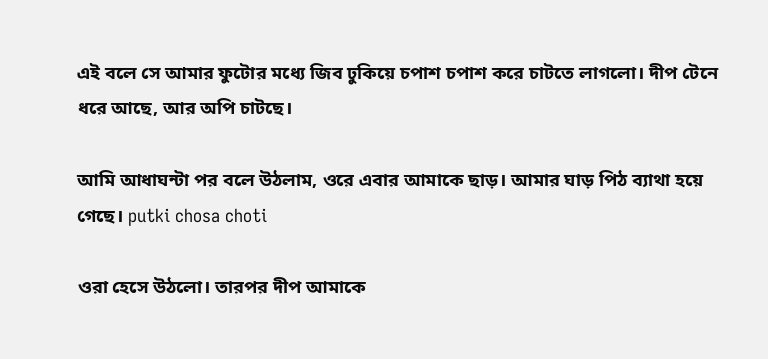এই বলে সে আমার ফুটোর মধ্যে জিব ঢুকিয়ে চপাশ চপাশ করে চাটতে লাগলো। দীপ টেনে ধরে আছে, আর অপি চাটছে।

আমি আধাঘন্টা পর বলে উঠলাম, ওরে এবার আমাকে ছাড়। আমার ঘাড় পিঠ ব্যাথা হয়ে গেছে। putki chosa choti

ওরা হেসে উঠলো। তারপর দীপ আমাকে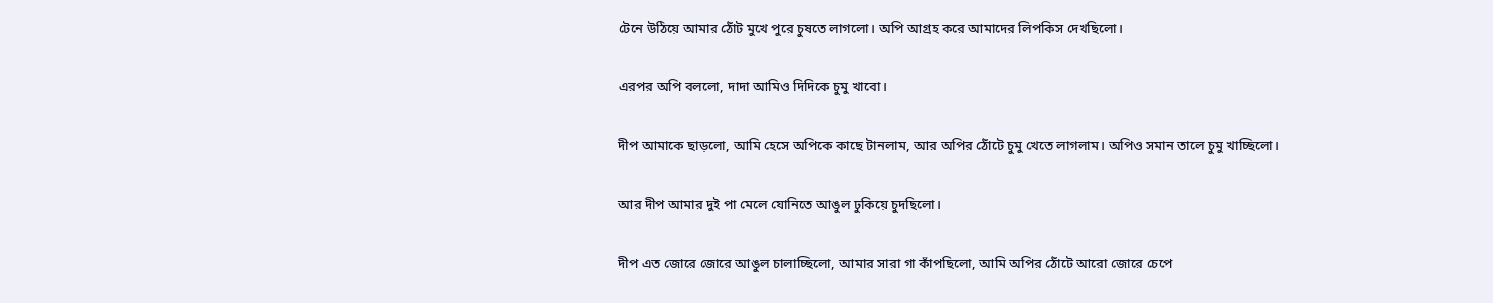টেনে উঠিয়ে আমার ঠোঁট মুখে পুরে চুষতে লাগলো। অপি আগ্রহ করে আমাদের লিপকিস দেখছিলো।

এরপর অপি বললো, দাদা আমিও দিদিকে চুমু খাবো।

দীপ আমাকে ছাড়লো, আমি হেসে অপিকে কাছে টানলাম, আর অপির ঠোঁটে চুমু খেতে লাগলাম। অপিও সমান তালে চুমু খাচ্ছিলো।

আর দীপ আমার দুই পা মেলে যোনিতে আঙুল ঢুকিয়ে চুদছিলো।

দীপ এত জোরে জোরে আঙুল চালাচ্ছিলো, আমার সারা গা কাঁপছিলো, আমি অপির ঠোঁটে আরো জোরে চেপে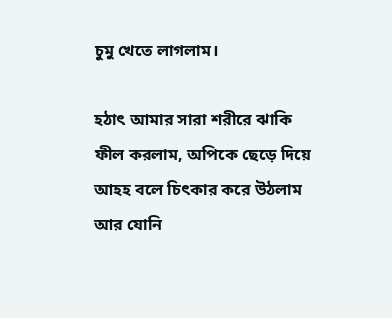চুমু খেতে লাগলাম।

হঠাৎ আমার সারা শরীরে ঝাকি ফীল করলাম, অপিকে ছেড়ে দিয়ে আহহ বলে চিৎকার করে উঠলাম আর যোনি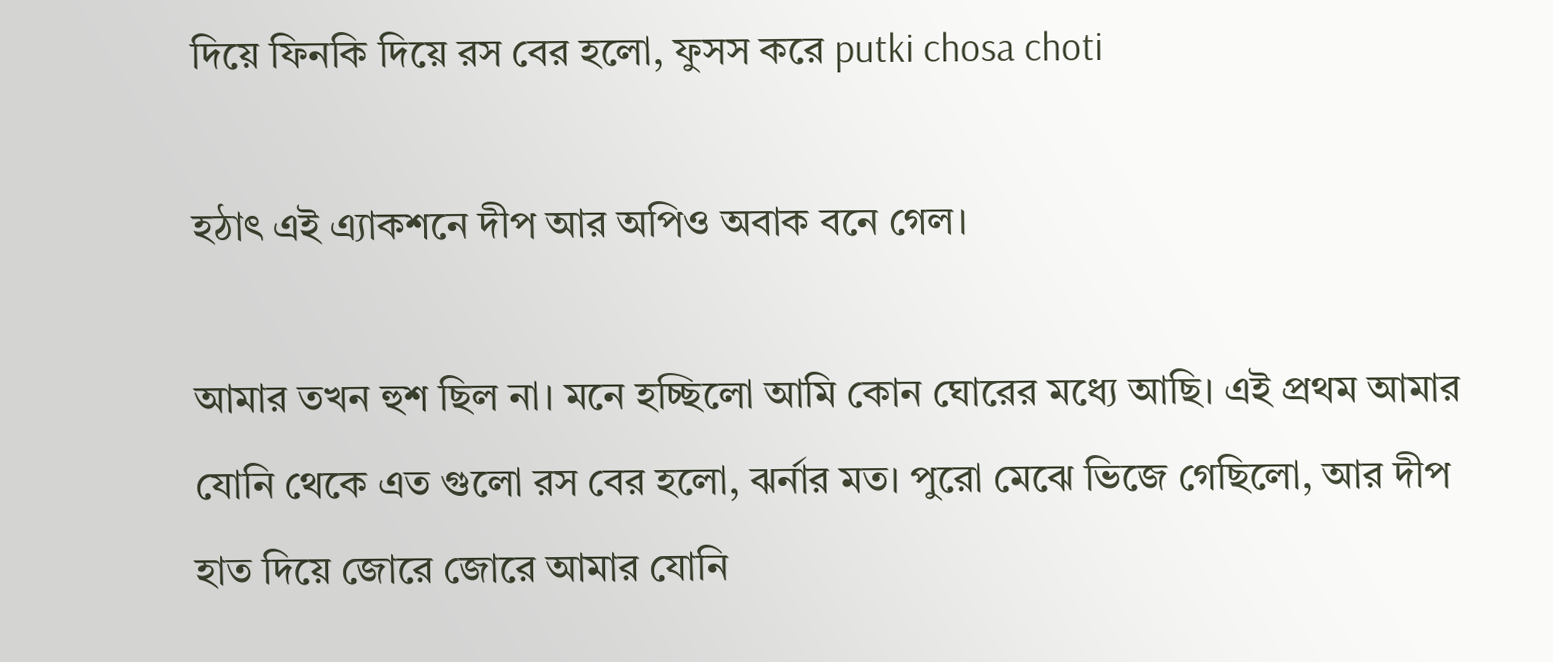দিয়ে ফিনকি দিয়ে রস বের হলো, ফুসস করে putki chosa choti

হঠাৎ এই এ্যাকশনে দীপ আর অপিও অবাক বনে গেল।

আমার তখন হুশ ছিল না। মনে হচ্ছিলো আমি কোন ঘোরের মধ্যে আছি। এই প্রথম আমার যোনি থেকে এত গুলো রস বের হলো, ঝর্নার মত। পুরো মেঝে ভিজে গেছিলো, আর দীপ হাত দিয়ে জোরে জোরে আমার যোনি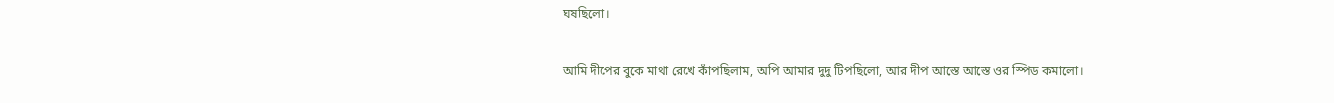ঘষছিলো।

আমি দীপের বুকে মাথা রেখে কাঁপছিলাম, অপি আমার দুদু টিপছিলো, আর দীপ আস্তে আস্তে ওর স্পিড কমালো।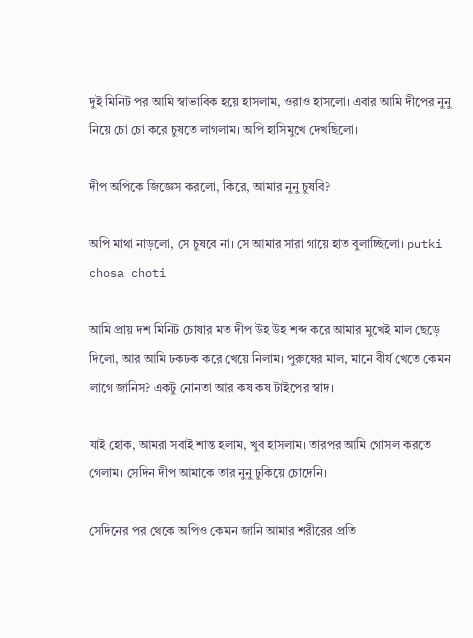দুই মিনিট পর আমি স্বাভাবিক হয়ে হাসলাম, ওরাও হাসলো। এবার আমি দীপের নুনু নিয়ে চো চো করে চুষতে লাগলাম। অপি হাসিমুখে দেখছিলো।

দীপ অপিকে জিজ্ঞেস করলো, কিরে, আমার নুনু চুষবি?

অপি মাথা নাড়লো, সে চুষবে না। সে আমার সারা গায়ে হাত বুলাচ্ছিলো। putki chosa choti

আমি প্রায় দশ মিনিট চোষার মত দীপ উহ উহ শব্দ করে আমার মুখেই মাল ছেড়ে দিলো, আর আমি ঢকঢক করে খেয়ে নিলাম। পুরুষের মাল, মানে বীর্য খেতে কেমন লাগে জানিস? একটু নোনতা আর কষ কষ টাইপের স্বাদ।

যাই হোক, আমরা সবাই শান্ত হলাম, খুব হাসলাম। তারপর আমি গোসল করতে গেলাম। সেদিন দীপ আমাকে তার নুনু ঢুকিয়ে চোদেনি।

সেদিনের পর থেকে অপিও কেমন জানি আমার শরীরের প্রতি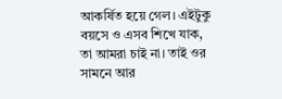আকর্ষিত হয়ে গেল। এইটুকু বয়সে ও এসব শিখে যাক, তা আমরা চাই না। তাই ওর সামনে আর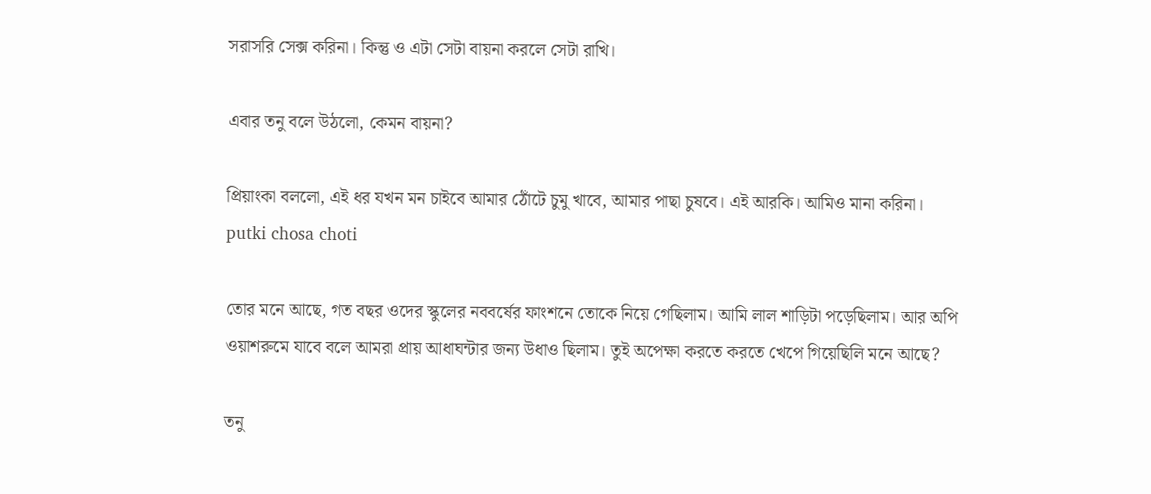সরাসরি সেক্স করিনা। কিন্তু ও এটা সেটা বায়না করলে সেটা রাখি।

এবার তনু বলে উঠলো, কেমন বায়না?

প্রিয়াংকা বললো, এই ধর যখন মন চাইবে আমার ঠোঁটে চুমু খাবে, আমার পাছা চুষবে। এই আরকি। আমিও মানা করিনা। putki chosa choti

তোর মনে আছে, গত বছর ওদের স্কুলের নববর্ষের ফাংশনে তোকে নিয়ে গেছিলাম। আমি লাল শাড়িটা পড়েছিলাম। আর অপি ওয়াশরুমে যাবে বলে আমরা প্রায় আধাঘন্টার জন্য উধাও ছিলাম। তুই অপেক্ষা করতে করতে খেপে গিয়েছিলি মনে আছে?

তনু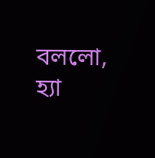বললো, হ্যা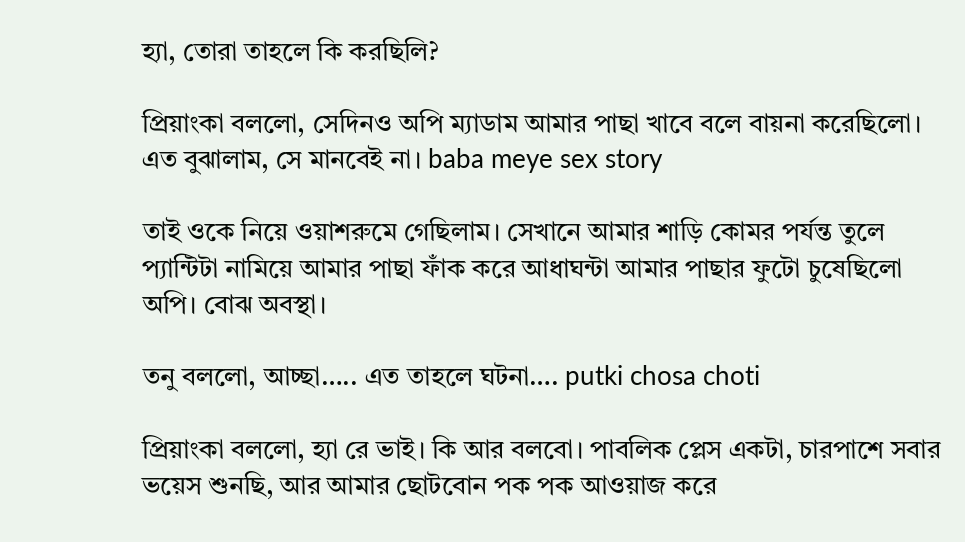হ্যা, তোরা তাহলে কি করছিলি?

প্রিয়াংকা বললো, সেদিনও অপি ম্যাডাম আমার পাছা খাবে বলে বায়না করেছিলো। এত বুঝালাম, সে মানবেই না। baba meye sex story

তাই ওকে নিয়ে ওয়াশরুমে গেছিলাম। সেখানে আমার শাড়ি কোমর পর্যন্ত তুলে প্যান্টিটা নামিয়ে আমার পাছা ফাঁক করে আধাঘন্টা আমার পাছার ফুটো চুষেছিলো অপি। বোঝ অবস্থা।

তনু বললো, আচ্ছা….. এত তাহলে ঘটনা…. putki chosa choti

প্রিয়াংকা বললো, হ্যা রে ভাই। কি আর বলবো। পাবলিক প্লেস একটা, চারপাশে সবার ভয়েস শুনছি, আর আমার ছোটবোন পক পক আওয়াজ করে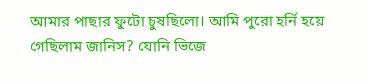আমার পাছার ফুটো চুষছিলো। আমি পুরো হর্নি হয়ে গেছিলাম জানিস? যোনি ভিজে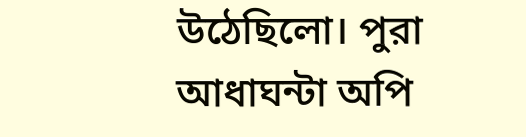উঠেছিলো। পুরা আধাঘন্টা অপি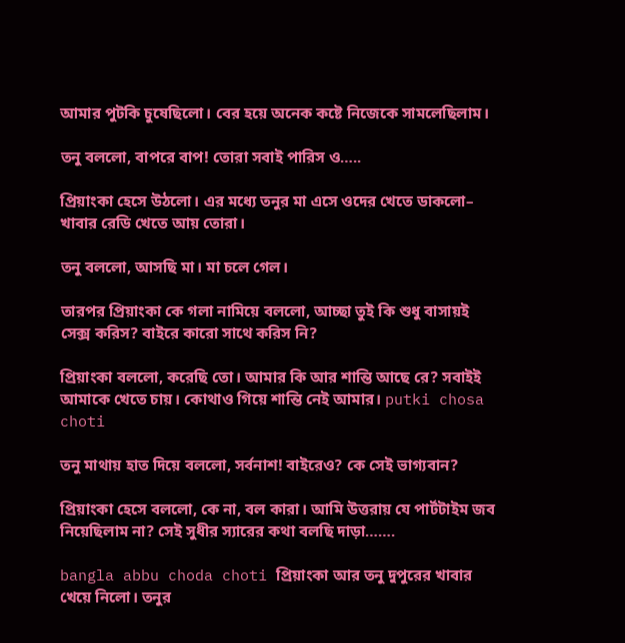আমার পুটকি চুষেছিলো। বের হয়ে অনেক কষ্টে নিজেকে সামলেছিলাম।

তনু বললো, বাপরে বাপ! তোরা সবাই পারিস ও…..

প্রিয়াংকা হেসে উঠলো। এর মধ্যে তনুর মা এসে ওদের খেতে ডাকলো– খাবার রেডি খেতে আয় তোরা।

তনু বললো, আসছি মা। মা চলে গেল।

তারপর প্রিয়াংকা কে গলা নামিয়ে বললো, আচ্ছা তুই কি শুধু বাসায়ই সেক্স করিস? বাইরে কারো সাথে করিস নি?

প্রিয়াংকা বললো, করেছি তো। আমার কি আর শান্তি আছে রে? সবাইই আমাকে খেতে চায়। কোথাও গিয়ে শান্তি নেই আমার। putki chosa choti

তনু মাথায় হাত দিয়ে বললো, সর্বনাশ! বাইরেও? কে সেই ভাগ্যবান?

প্রিয়াংকা হেসে বললো, কে না, বল কারা। আমি উত্তরায় যে পার্টটাইম জব নিয়েছিলাম না? সেই সুধীর স্যারের কথা বলছি দাড়া…….

bangla abbu choda choti প্রিয়াংকা আর তনু দুপুরের খাবার খেয়ে নিলো। তনুর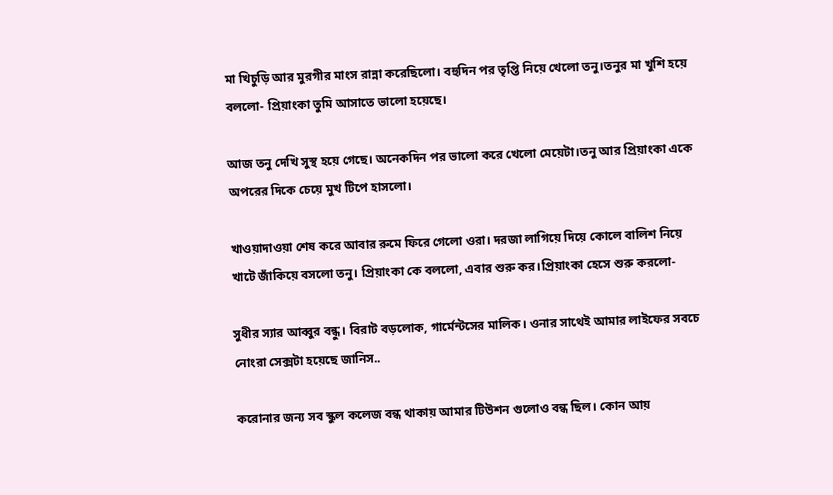মা খিচুড়ি আর মুরগীর মাংস রান্না করেছিলো। বহুদিন পর তৃপ্তি নিয়ে খেলো তনু।তনুর মা খুশি হয়ে বললো- প্রিয়াংকা তুমি আসাতে ভালো হয়েছে।

আজ তনু দেখি সুস্থ হয়ে গেছে। অনেকদিন পর ভালো করে খেলো মেয়েটা।তনু আর প্রিয়াংকা একে অপরের দিকে চেয়ে মুখ টিপে হাসলো।

খাওয়াদাওয়া শেষ করে আবার রুমে ফিরে গেলো ওরা। দরজা লাগিয়ে দিয়ে কোলে বালিশ নিয়ে খাটে জাঁকিয়ে বসলো তনু। প্রিয়াংকা কে বললো, এবার শুরু কর।প্রিয়াংকা হেসে শুরু করলো-

সুধীর স্যার আব্বুর বন্ধু। বিরাট বড়লোক, গার্মেন্টসের মালিক। ওনার সাথেই আমার লাইফের সবচে নোংরা সেক্সটা হয়েছে জানিস..

করোনার জন্য সব স্কুল কলেজ বন্ধ থাকায় আমার টিউশন গুলোও বন্ধ ছিল। কোন আয়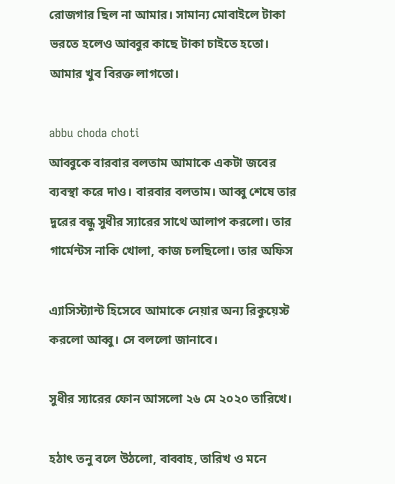রোজগার ছিল না আমার। সামান্য মোবাইলে টাকা ভরতে হলেও আব্বুর কাছে টাকা চাইতে হতো। আমার খুব বিরক্ত লাগতো।

abbu choda choti
আব্বুকে বারবার বলতাম আমাকে একটা জবের ব্যবস্থা করে দাও। বারবার বলতাম। আব্বু শেষে তার দুরের বন্ধু সুধীর স্যারের সাথে আলাপ করলো। তার গার্মেন্টস নাকি খোলা, কাজ চলছিলো। তার অফিস

এ্যাসিস্ট্যান্ট হিসেবে আমাকে নেয়ার অন্য রিকুয়েস্ট করলো আব্বু। সে বললো জানাবে।

সুধীর স্যারের ফোন আসলো ২৬ মে ২০২০ তারিখে।

হঠাৎ তনু বলে উঠলো, বাব্বাহ, তারিখ ও মনে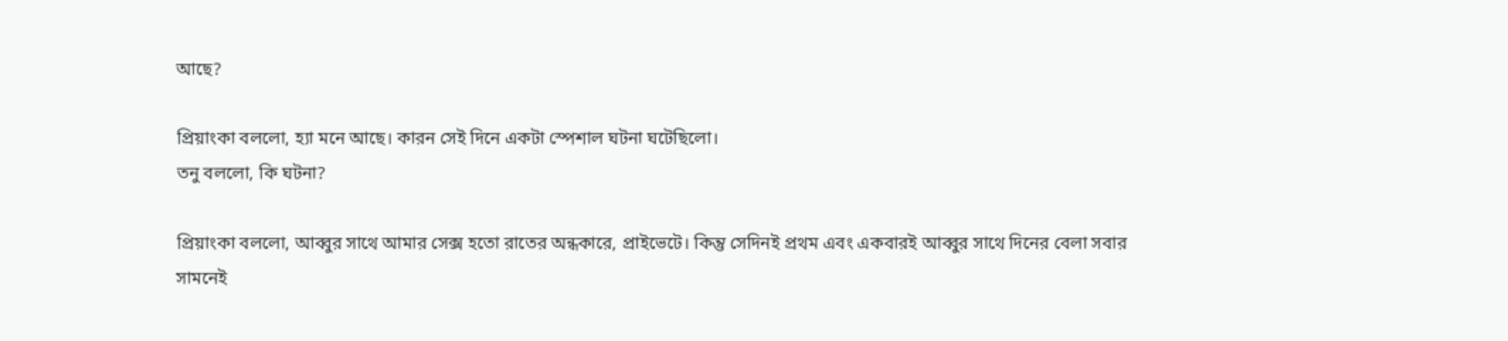আছে?

প্রিয়াংকা বললো, হ্যা মনে আছে। কারন সেই দিনে একটা স্পেশাল ঘটনা ঘটেছিলো।
তনু বললো, কি ঘটনা?

প্রিয়াংকা বললো, আব্বুর সাথে আমার সেক্স হতো রাতের অন্ধকারে, প্রাইভেটে। কিন্তু সেদিনই প্রথম এবং একবারই আব্বুর সাথে দিনের বেলা সবার সামনেই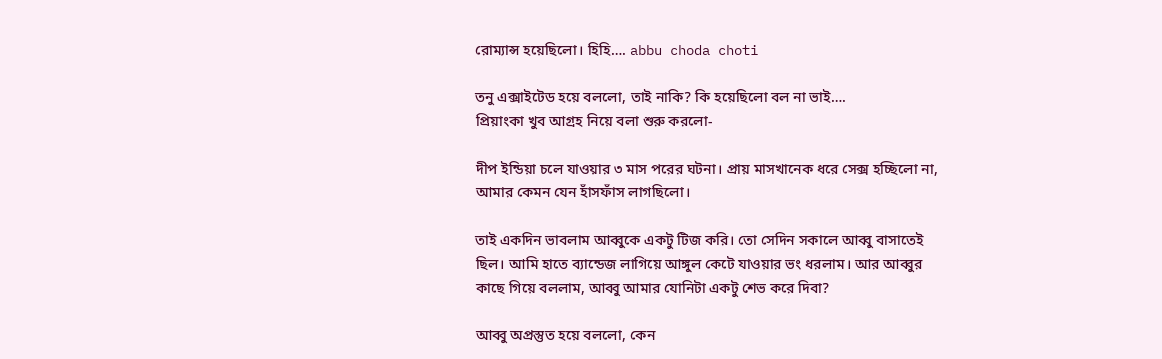রোম্যান্স হয়েছিলো। হিহি…. abbu choda choti

তনু এক্সাইটেড হয়ে বললো, তাই নাকি? কি হয়েছিলো বল না ভাই….
প্রিয়াংকা খুব আগ্রহ নিয়ে বলা শুরু করলো-

দীপ ইন্ডিয়া চলে যাওয়ার ৩ মাস পরের ঘটনা। প্রায় মাসখানেক ধরে সেক্স হচ্ছিলো না, আমার কেমন যেন হাঁসফাঁস লাগছিলো।

তাই একদিন ভাবলাম আব্বুকে একটু টিজ করি। তো সেদিন সকালে আব্বু বাসাতেই ছিল। আমি হাতে ব্যান্ডেজ লাগিয়ে আঙ্গুল কেটে যাওয়ার ভং ধরলাম। আর আব্বুর কাছে গিয়ে বললাম, আব্বু আমার যোনিটা একটু শেভ করে দিবা?

আব্বু অপ্রস্তুত হয়ে বললো, কেন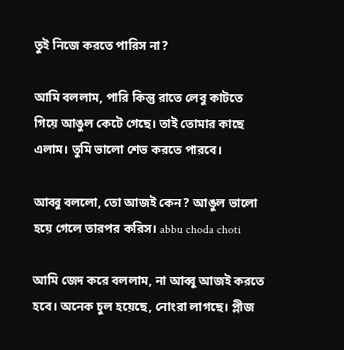তুই নিজে করতে পারিস না?

আমি বললাম, পারি কিন্তু রাতে লেবু কাটতে গিয়ে আঙুল কেটে গেছে। তাই তোমার কাছে এলাম। তুমি ভালো শেভ করতে পারবে।

আব্বু বললো, তো আজই কেন? আঙুল ভালো হয়ে গেলে তারপর করিস। abbu choda choti

আমি জেদ করে বললাম, না আব্বু আজই করতে হবে। অনেক চুল হয়েছে, নোংরা লাগছে। প্লীজ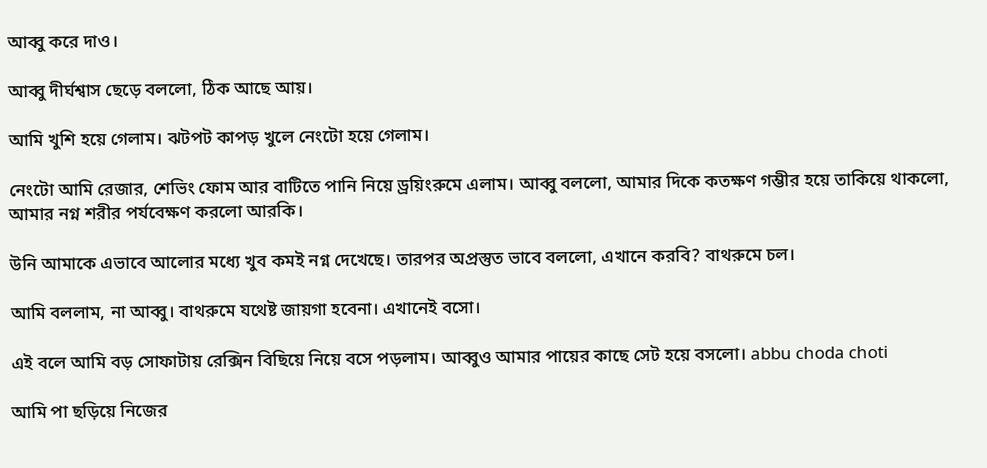আব্বু করে দাও।

আব্বু দীর্ঘশ্বাস ছেড়ে বললো, ঠিক আছে আয়।

আমি খুশি হয়ে গেলাম। ঝটপট কাপড় খুলে নেংটো হয়ে গেলাম।

নেংটো আমি রেজার, শেভিং ফোম আর বাটিতে পানি নিয়ে ড্রয়িংরুমে এলাম। আব্বু বললো, আমার দিকে কতক্ষণ গম্ভীর হয়ে তাকিয়ে থাকলো, আমার নগ্ন শরীর পর্যবেক্ষণ করলো আরকি।

উনি আমাকে এভাবে আলোর মধ্যে খুব কমই নগ্ন দেখেছে। তারপর অপ্রস্তুত ভাবে বললো, এখানে করবি? বাথরুমে চল।

আমি বললাম, না আব্বু। বাথরুমে যথেষ্ট জায়গা হবেনা। এখানেই বসো।

এই বলে আমি বড় সোফাটায় রেক্সিন বিছিয়ে নিয়ে বসে পড়লাম। আব্বুও আমার পায়ের কাছে সেট হয়ে বসলো। abbu choda choti

আমি পা ছড়িয়ে নিজের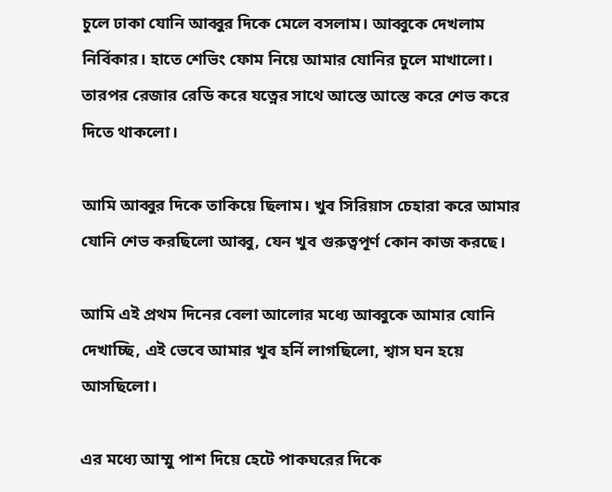চুলে ঢাকা যোনি আব্বুর দিকে মেলে বসলাম। আব্বুকে দেখলাম নির্বিকার। হাতে শেভিং ফোম নিয়ে আমার যোনির চুলে মাখালো। তারপর রেজার রেডি করে যত্নের সাথে আস্তে আস্তে করে শেভ করে দিতে থাকলো।

আমি আব্বুর দিকে তাকিয়ে ছিলাম। খুব সিরিয়াস চেহারা করে আমার যোনি শেভ করছিলো আব্বু, যেন খুব গুরুত্বপূর্ণ কোন কাজ করছে।

আমি এই প্রথম দিনের বেলা আলোর মধ্যে আব্বুকে আমার যোনি দেখাচ্ছি, এই ভেবে আমার খুব হর্নি লাগছিলো, শ্বাস ঘন হয়ে আসছিলো।

এর মধ্যে আম্মু পাশ দিয়ে হেটে পাকঘরের দিকে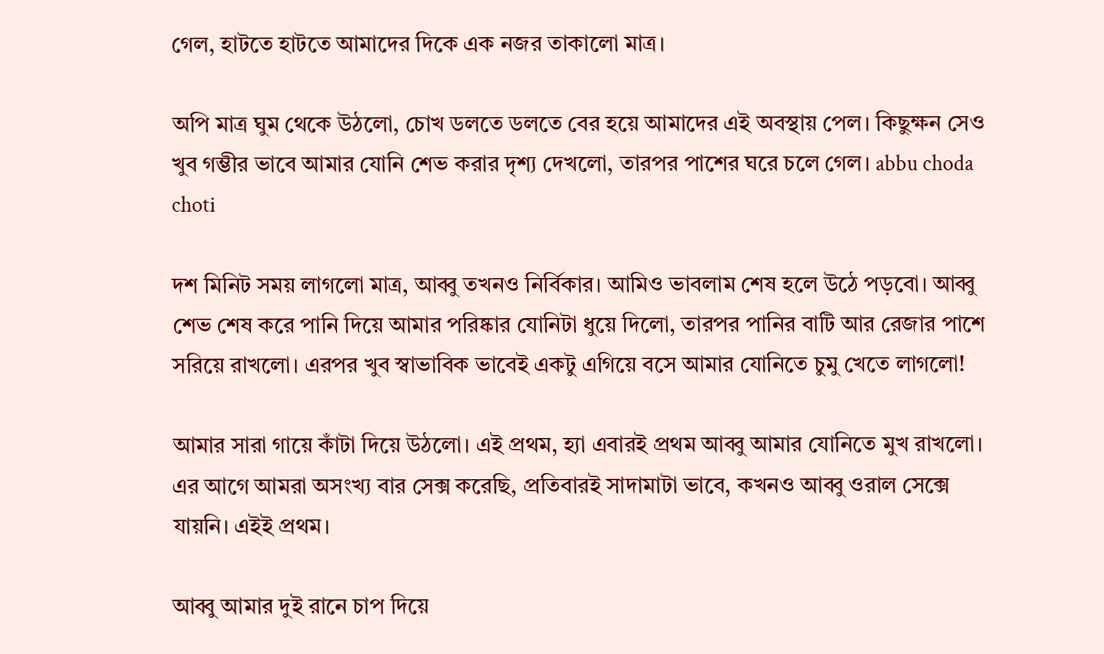গেল, হাটতে হাটতে আমাদের দিকে এক নজর তাকালো মাত্র।

অপি মাত্র ঘুম থেকে উঠলো, চোখ ডলতে ডলতে বের হয়ে আমাদের এই অবস্থায় পেল। কিছুক্ষন সেও খুব গম্ভীর ভাবে আমার যোনি শেভ করার দৃশ্য দেখলো, তারপর পাশের ঘরে চলে গেল। abbu choda choti

দশ মিনিট সময় লাগলো মাত্র, আব্বু তখনও নির্বিকার। আমিও ভাবলাম শেষ হলে উঠে পড়বো। আব্বু শেভ শেষ করে পানি দিয়ে আমার পরিষ্কার যোনিটা ধুয়ে দিলো, তারপর পানির বাটি আর রেজার পাশে সরিয়ে রাখলো। এরপর খুব স্বাভাবিক ভাবেই একটু এগিয়ে বসে আমার যোনিতে চুমু খেতে লাগলো!

আমার সারা গায়ে কাঁটা দিয়ে উঠলো। এই প্রথম, হ্যা এবারই প্রথম আব্বু আমার যোনিতে মুখ রাখলো। এর আগে আমরা অসংখ্য বার সেক্স করেছি, প্রতিবারই সাদামাটা ভাবে, কখনও আব্বু ওরাল সেক্সে যায়নি। এইই প্রথম।

আব্বু আমার দুই রানে চাপ দিয়ে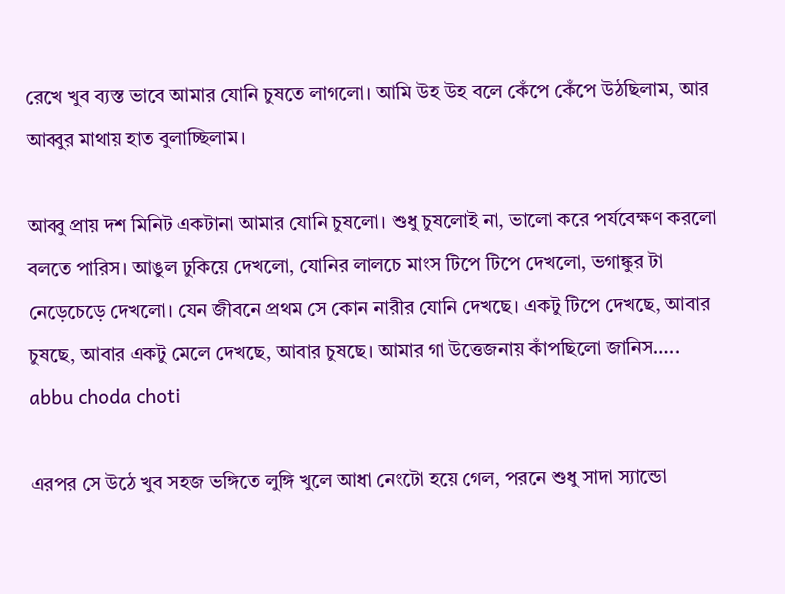রেখে খুব ব্যস্ত ভাবে আমার যোনি চুষতে লাগলো। আমি উহ উহ বলে কেঁপে কেঁপে উঠছিলাম, আর আব্বুর মাথায় হাত বুলাচ্ছিলাম।

আব্বু প্রায় দশ মিনিট একটানা আমার যোনি চুষলো। শুধু চুষলোই না, ভালো করে পর্যবেক্ষণ করলো বলতে পারিস। আঙুল ঢুকিয়ে দেখলো, যোনির লালচে মাংস টিপে টিপে দেখলো, ভগাঙ্কুর টা নেড়েচেড়ে দেখলো। যেন জীবনে প্রথম সে কোন নারীর যোনি দেখছে। একটু টিপে দেখছে, আবার চুষছে, আবার একটু মেলে দেখছে, আবার চুষছে। আমার গা উত্তেজনায় কাঁপছিলো জানিস….. abbu choda choti

এরপর সে উঠে খুব সহজ ভঙ্গিতে লুঙ্গি খুলে আধা নেংটো হয়ে গেল, পরনে শুধু সাদা স্যান্ডো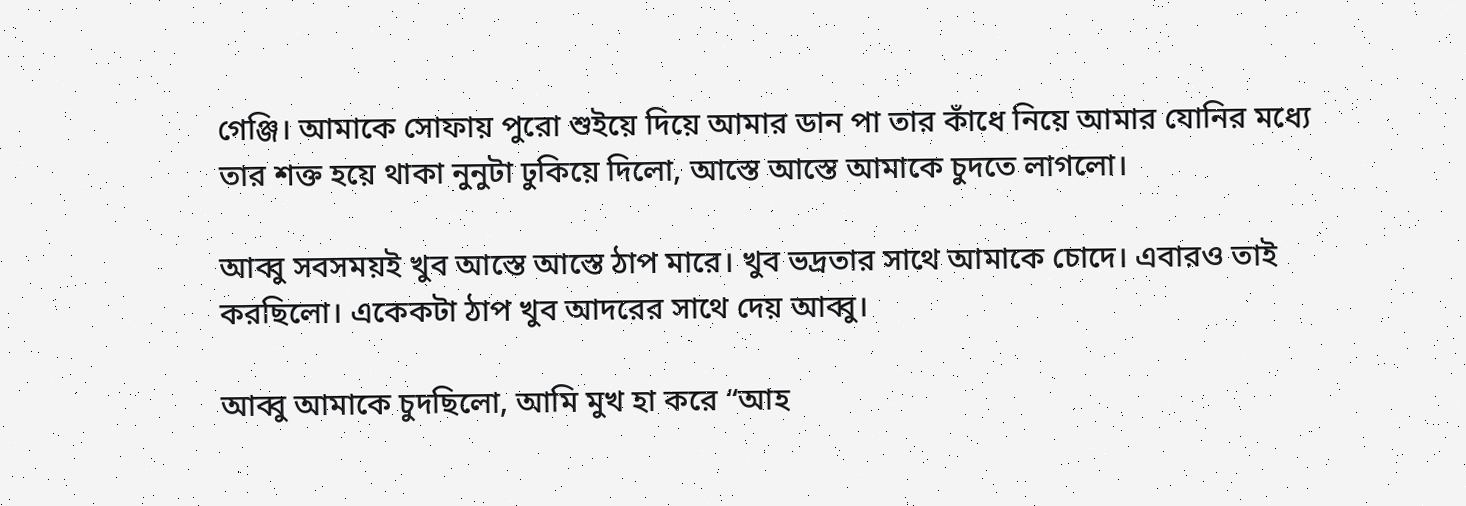গেঞ্জি। আমাকে সোফায় পুরো শুইয়ে দিয়ে আমার ডান পা তার কাঁধে নিয়ে আমার যোনির মধ্যে তার শক্ত হয়ে থাকা নুনুটা ঢুকিয়ে দিলো, আস্তে আস্তে আমাকে চুদতে লাগলো।

আব্বু সবসময়ই খুব আস্তে আস্তে ঠাপ মারে। খুব ভদ্রতার সাথে আমাকে চোদে। এবারও তাই করছিলো। একেকটা ঠাপ খুব আদরের সাথে দেয় আব্বু।

আব্বু আমাকে চুদছিলো, আমি মুখ হা করে “আহ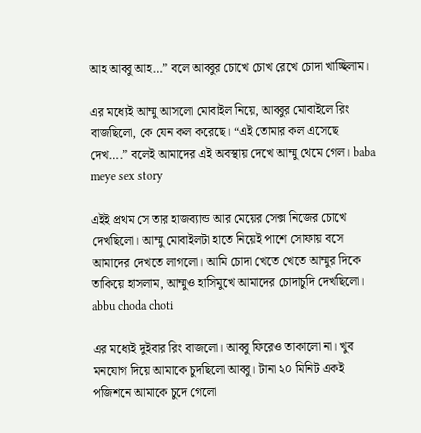আহ আব্বু আহ…” বলে আব্বুর চোখে চোখ রেখে চোদা খাচ্ছিলাম।

এর মধ্যেই আম্মু আসলো মোবাইল নিয়ে, আব্বুর মোবাইলে রিং বাজছিলো, কে যেন কল করেছে। “এই তোমার কল এসেছে দেখ….” বলেই আমাদের এই অবস্থায় দেখে আম্মু থেমে গেল। baba meye sex story

এইই প্রথম সে তার হাজব্যান্ড আর মেয়ের সেক্স নিজের চোখে দেখছিলো। আম্মু মোবাইলটা হাতে নিয়েই পাশে সোফায় বসে আমাদের দেখতে লাগলো। আমি চোদা খেতে খেতে আম্মুর দিকে তাকিয়ে হাসলাম, আম্মুও হাসিমুখে আমাদের চোদাচুদি দেখছিলো। abbu choda choti

এর মধ্যেই দুইবার রিং বাজলো। আব্বু ফিরেও তাকালো না। খুব মনযোগ দিয়ে আমাকে চুদছিলো আব্বু। টানা ২০ মিনিট একই পজিশনে আমাকে চুদে গেলো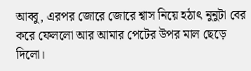আব্বু, এরপর জোরে জোরে শ্বাস নিয়ে হঠাৎ নুনুটা বের করে ফেললো আর আমার পেটের উপর মাল ছেড়ে দিলো।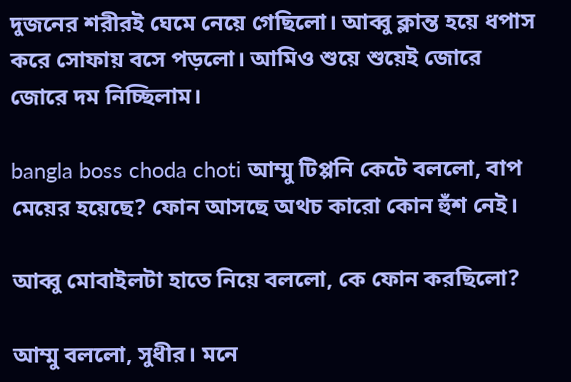দুজনের শরীরই ঘেমে নেয়ে গেছিলো। আব্বু ক্লান্ত হয়ে ধপাস করে সোফায় বসে পড়লো। আমিও শুয়ে শুয়েই জোরে জোরে দম নিচ্ছিলাম।

bangla boss choda choti আম্মু টিপ্পনি কেটে বললো, বাপ মেয়ের হয়েছে? ফোন আসছে অথচ কারো কোন হুঁশ নেই।

আব্বু মোবাইলটা হাতে নিয়ে বললো, কে ফোন করছিলো?

আম্মু বললো, সুধীর। মনে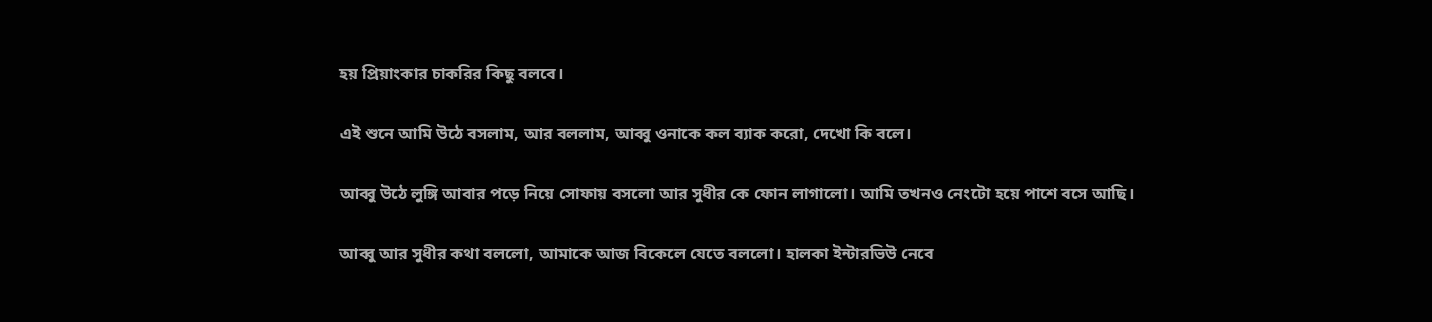হয় প্রিয়াংকার চাকরির কিছু বলবে।

এই শুনে আমি উঠে বসলাম, আর বললাম, আব্বু ওনাকে কল ব্যাক করো, দেখো কি বলে।

আব্বু উঠে লুঙ্গি আবার পড়ে নিয়ে সোফায় বসলো আর সুধীর কে ফোন লাগালো। আমি তখনও নেংটো হয়ে পাশে বসে আছি।

আব্বু আর সুধীর কথা বললো, আমাকে আজ বিকেলে যেতে বললো। হালকা ইন্টারভিউ নেবে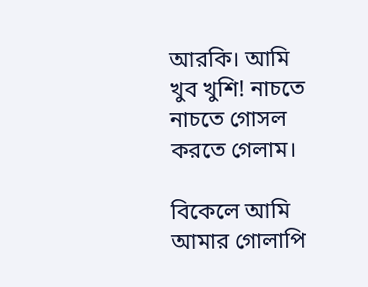আরকি। আমি খুব খুশি! নাচতে নাচতে গোসল করতে গেলাম।

বিকেলে আমি আমার গোলাপি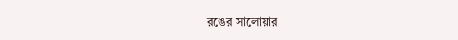রঙের সালোয়ার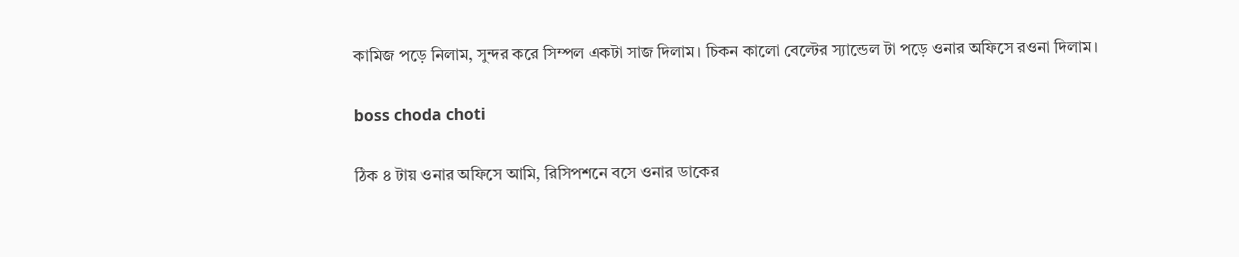কামিজ পড়ে নিলাম, সুন্দর করে সিম্পল একটা সাজ দিলাম। চিকন কালো বেল্টের স্যান্ডেল টা পড়ে ওনার অফিসে রওনা দিলাম।

boss choda choti

ঠিক ৪ টায় ওনার অফিসে আমি, রিসিপশনে বসে ওনার ডাকের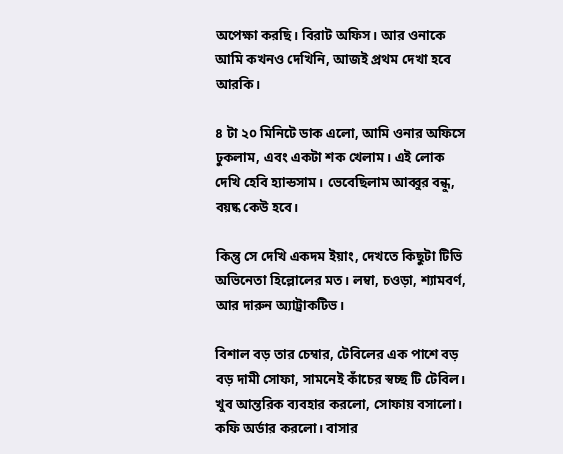অপেক্ষা করছি। বিরাট অফিস। আর ওনাকে আমি কখনও দেখিনি, আজই প্রথম দেখা হবে আরকি।

৪ টা ২০ মিনিটে ডাক এলো, আমি ওনার অফিসে ঢুকলাম, এবং একটা শক খেলাম। এই লোক দেখি হেবি হ্যান্ডসাম। ভেবেছিলাম আব্বুর বন্ধু, বয়ষ্ক কেউ হবে।

কিন্তু সে দেখি একদম ইয়াং, দেখতে কিছুটা টিভি অভিনেতা হিল্লোলের মত। লম্বা, চওড়া, শ্যামবর্ণ, আর দারুন অ্যাট্রাকটিভ।

বিশাল বড় তার চেম্বার, টেবিলের এক পাশে বড় বড় দামী সোফা, সামনেই কাঁচের স্বচ্ছ টি টেবিল।
খুব আন্তরিক ব্যবহার করলো, সোফায় বসালো। কফি অর্ডার করলো। বাসার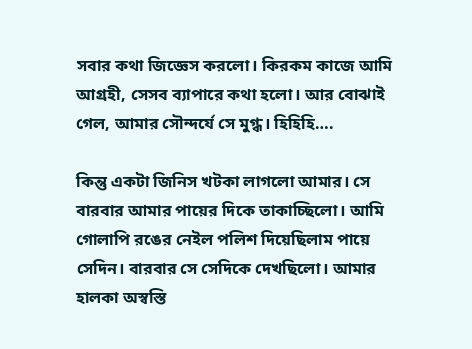সবার কথা জিজ্ঞেস করলো। কিরকম কাজে আমি আগ্রহী, সেসব ব্যাপারে কথা হলো। আর বোঝাই গেল, আমার সৌন্দর্যে সে মুগ্ধ। হিহিহি….

কিন্তু একটা জিনিস খটকা লাগলো আমার। সে বারবার আমার পায়ের দিকে তাকাচ্ছিলো। আমি গোলাপি রঙের নেইল পলিশ দিয়েছিলাম পায়ে সেদিন। বারবার সে সেদিকে দেখছিলো। আমার হালকা অস্বস্তি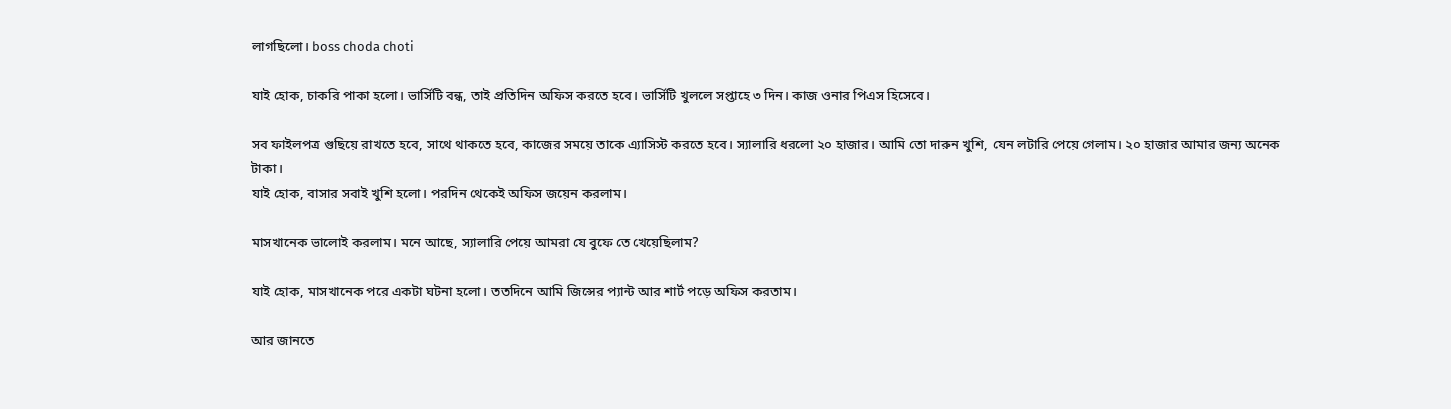লাগছিলো। boss choda choti

যাই হোক, চাকরি পাকা হলো। ভার্সিটি বন্ধ, তাই প্রতিদিন অফিস করতে হবে। ভার্সিটি খুললে সপ্তাহে ৩ দিন। কাজ ওনার পিএস হিসেবে।

সব ফাইলপত্র গুছিয়ে রাখতে হবে, সাথে থাকতে হবে, কাজের সময়ে তাকে এ্যাসিস্ট করতে হবে। স্যালারি ধরলো ২০ হাজার। আমি তো দারুন খুশি, যেন লটারি পেয়ে গেলাম। ২০ হাজার আমার জন্য অনেক টাকা।
যাই হোক, বাসার সবাই খুশি হলো। পরদিন থেকেই অফিস জয়েন করলাম।

মাসখানেক ভালোই করলাম। মনে আছে, স্যালারি পেয়ে আমরা যে বুফে তে খেয়েছিলাম?

যাই হোক, মাসখানেক পরে একটা ঘটনা হলো। ততদিনে আমি জিন্সের প্যান্ট আর শার্ট পড়ে অফিস করতাম।

আর জানতে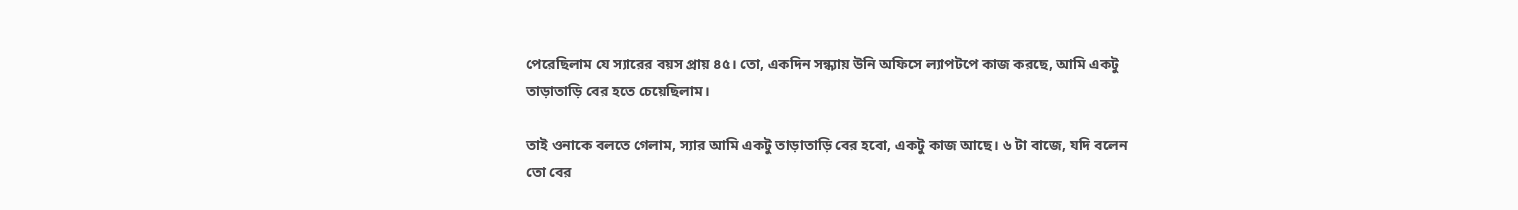পেরেছিলাম যে স্যারের বয়স প্রায় ৪৫। তো, একদিন সন্ধ্যায় উনি অফিসে ল্যাপটপে কাজ করছে, আমি একটু তাড়াতাড়ি বের হতে চেয়েছিলাম।

তাই ওনাকে বলতে গেলাম, স্যার আমি একটু তাড়াতাড়ি বের হবো, একটু কাজ আছে। ৬ টা বাজে, যদি বলেন তো বের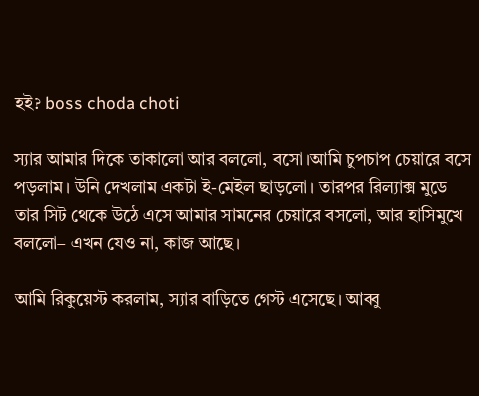হই? boss choda choti

স্যার আমার দিকে তাকালো আর বললো, বসো।আমি চুপচাপ চেয়ারে বসে পড়লাম। উনি দেখলাম একটা ই-মেইল ছাড়লো। তারপর রিল্যাক্স মুডে তার সিট থেকে উঠে এসে আমার সামনের চেয়ারে বসলো, আর হাসিমুখে বললো– এখন যেও না, কাজ আছে।

আমি রিকুয়েস্ট করলাম, স্যার বাড়িতে গেস্ট এসেছে। আব্বু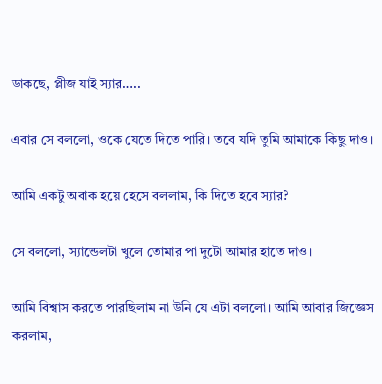ডাকছে, প্লীজ যাই স্যার…..

এবার সে বললো, ওকে যেতে দিতে পারি। তবে যদি তুমি আমাকে কিছু দাও।

আমি একটু অবাক হয়ে হেসে বললাম, কি দিতে হবে স্যার?

সে বললো, স্যান্ডেলটা খুলে তোমার পা দুটো আমার হাতে দাও।

আমি বিশ্বাস করতে পারছিলাম না উনি যে এটা বললো। আমি আবার জিজ্ঞেস করলাম,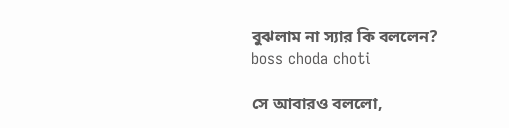বুঝলাম না স্যার কি বললেন? boss choda choti

সে আবারও বললো,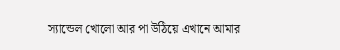স্যান্ডেল খোলো আর পা উঠিয়ে এখানে আমার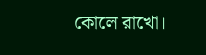কোলে রাখো।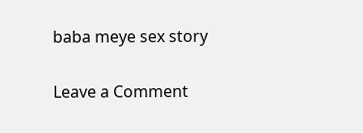baba meye sex story

Leave a Comment